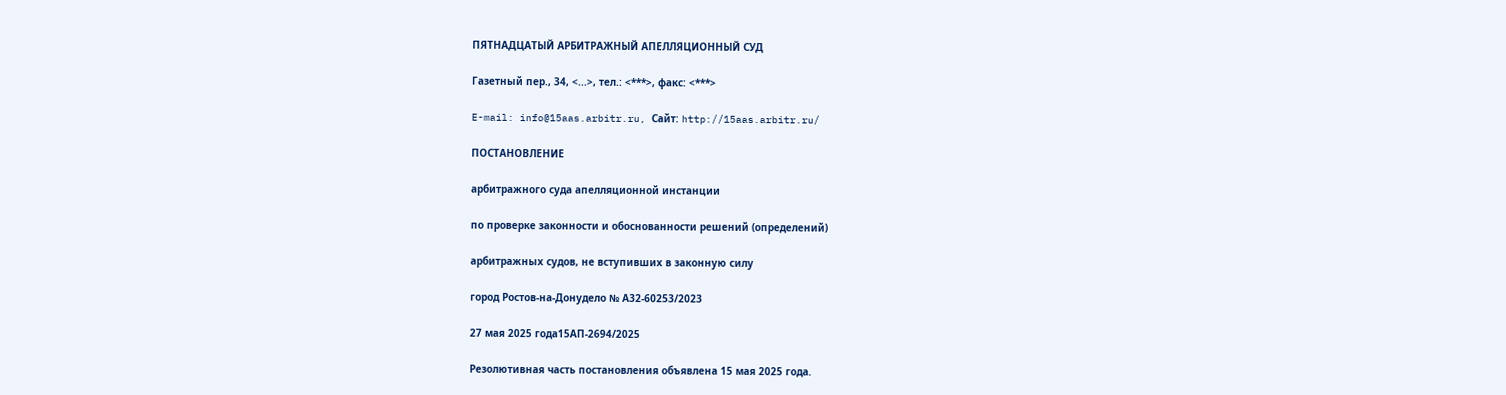ПЯТНАДЦАТЫЙ АРБИТРАЖНЫЙ АПЕЛЛЯЦИОННЫЙ СУД

Газетный пер., 34, <...>, тел.: <***>, факс: <***>

E-mail: info@15aas.arbitr.ru, Сайт: http://15aas.arbitr.ru/

ПОСТАНОВЛЕНИЕ

арбитражного суда апелляционной инстанции

по проверке законности и обоснованности решений (определений)

арбитражных судов, не вступивших в законную силу

город Ростов-на-Донудело № А32-60253/2023

27 мая 2025 года15АП-2694/2025

Резолютивная часть постановления объявлена 15 мая 2025 года.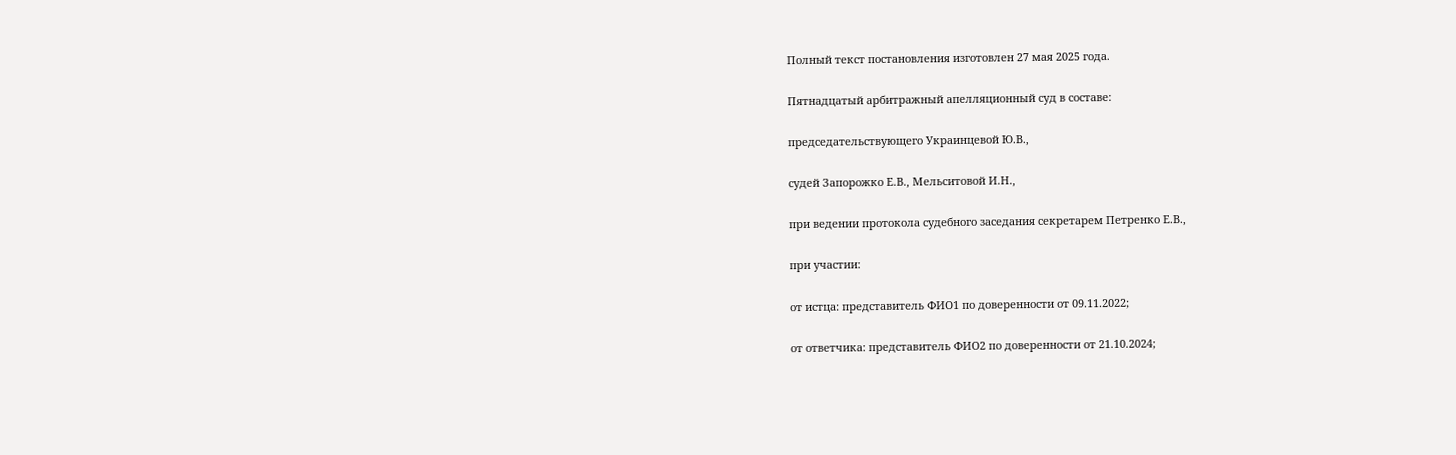Полный текст постановления изготовлен 27 мая 2025 года.

Пятнадцатый арбитражный апелляционный суд в составе:

председательствующего Украинцевой Ю.В.,

судей Запорожко Е.В., Мельситовой И.Н.,

при ведении протокола судебного заседания секретарем Петренко Е.В.,

при участии:

от истца: представитель ФИО1 по доверенности от 09.11.2022;

от ответчика: представитель ФИО2 по доверенности от 21.10.2024;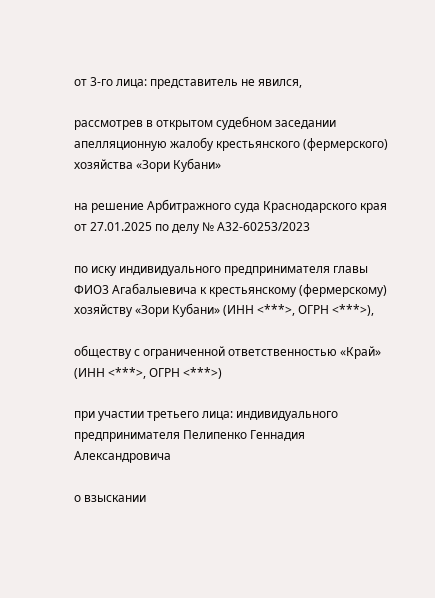от 3-го лица: представитель не явился,

рассмотрев в открытом судебном заседании апелляционную жалобу крестьянского (фермерского) хозяйства «Зори Кубани»

на решение Арбитражного суда Краснодарского края от 27.01.2025 по делу № А32-60253/2023

по иску индивидуального предпринимателя главы ФИО3 Агабалыевича к крестьянскому (фермерскому) хозяйству «Зори Кубани» (ИНН <***>, ОГРН <***>),

обществу с ограниченной ответственностью «Край» (ИНН <***>, ОГРН <***>)

при участии третьего лица: индивидуального предпринимателя Пелипенко Геннадия Александровича

о взыскании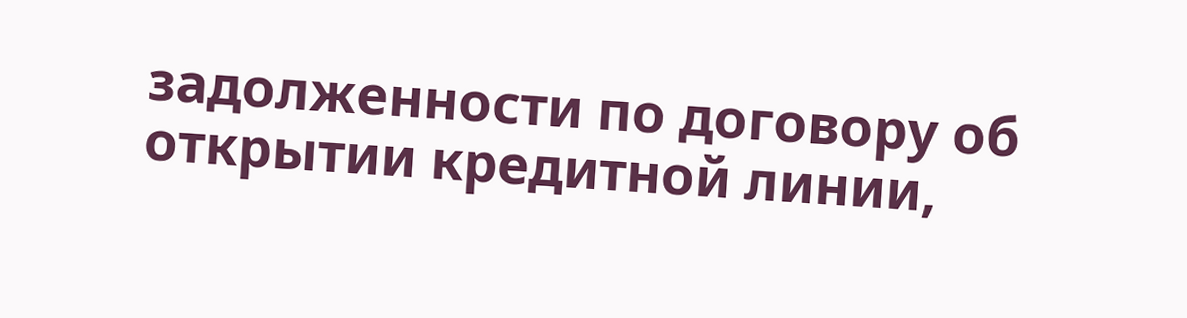задолженности по договору об открытии кредитной линии,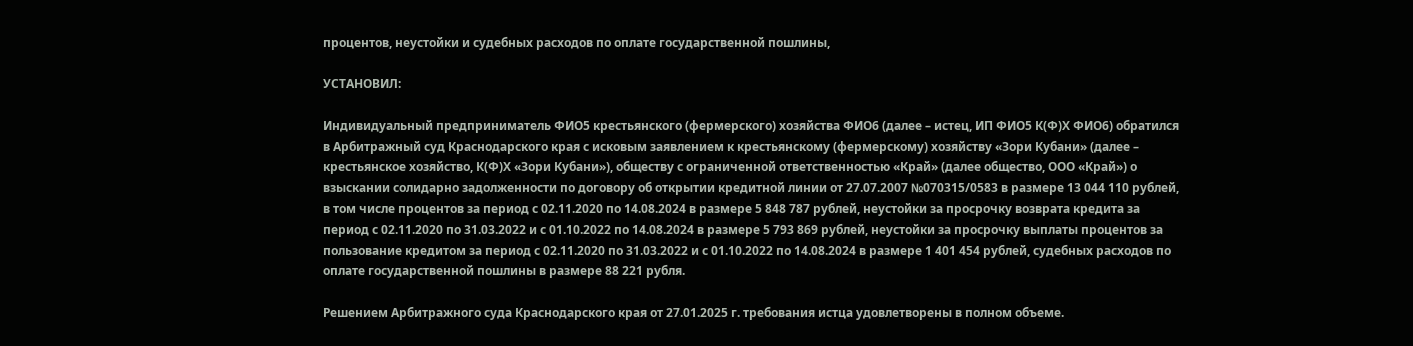процентов, неустойки и судебных расходов по оплате государственной пошлины,

УСТАНОВИЛ:

Индивидуальный предприниматель ФИО5 крестьянского (фермерского) хозяйства ФИО6 (далее – истец, ИП ФИО5 К(Ф)Х ФИО6) обратился в Арбитражный суд Краснодарского края с исковым заявлением к крестьянскому (фермерскому) хозяйству «Зори Кубани» (далее – крестьянское хозяйство, К(Ф)Х «Зори Кубани»), обществу с ограниченной ответственностью «Край» (далее общество, ООО «Край») о взыскании солидарно задолженности по договору об открытии кредитной линии от 27.07.2007 №070315/0583 в размере 13 044 110 рублей, в том числе процентов за период с 02.11.2020 по 14.08.2024 в размере 5 848 787 рублей, неустойки за просрочку возврата кредита за период с 02.11.2020 по 31.03.2022 и с 01.10.2022 по 14.08.2024 в размере 5 793 869 рублей, неустойки за просрочку выплаты процентов за пользование кредитом за период с 02.11.2020 по 31.03.2022 и с 01.10.2022 по 14.08.2024 в размере 1 401 454 рублей, судебных расходов по оплате государственной пошлины в размере 88 221 рубля.

Решением Арбитражного суда Краснодарского края от 27.01.2025 г. требования истца удовлетворены в полном объеме.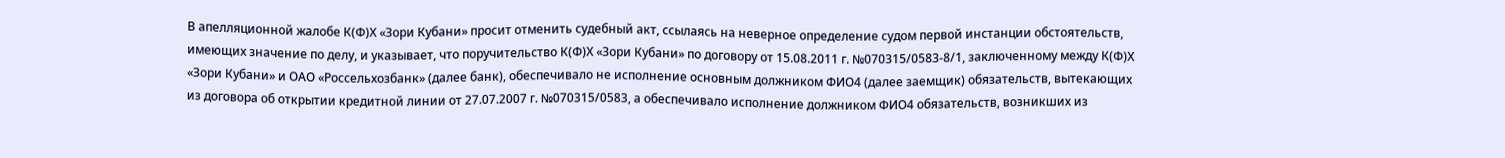В апелляционной жалобе К(Ф)Х «Зори Кубани» просит отменить судебный акт, ссылаясь на неверное определение судом первой инстанции обстоятельств, имеющих значение по делу, и указывает, что поручительство К(Ф)Х «Зори Кубани» по договору от 15.08.2011 г. №070315/0583-8/1, заключенному между К(Ф)Х «Зори Кубани» и ОАО «Россельхозбанк» (далее банк), обеспечивало не исполнение основным должником ФИО4 (далее заемщик) обязательств, вытекающих из договора об открытии кредитной линии от 27.07.2007 г. №070315/0583, а обеспечивало исполнение должником ФИО4 обязательств, возникших из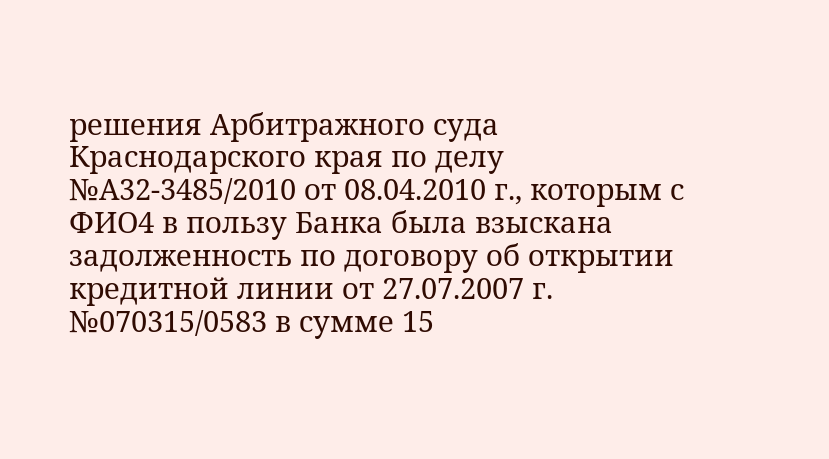решения Арбитражного суда Краснодарского края по делу №А32-3485/2010 от 08.04.2010 г., которым с ФИО4 в пользу Банка была взыскана задолженность по договору об открытии кредитной линии от 27.07.2007 г. №070315/0583 в сумме 15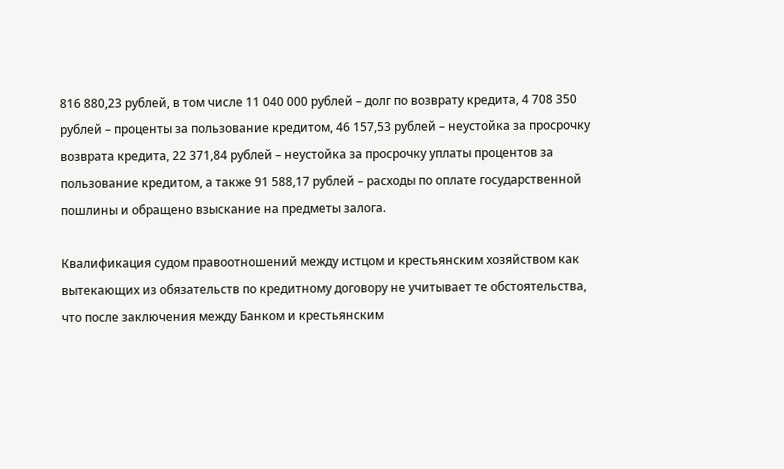816 880,23 рублей, в том числе 11 040 000 рублей – долг по возврату кредита, 4 708 350 рублей – проценты за пользование кредитом, 46 157,53 рублей – неустойка за просрочку возврата кредита, 22 371,84 рублей – неустойка за просрочку уплаты процентов за пользование кредитом, а также 91 588,17 рублей – расходы по оплате государственной пошлины и обращено взыскание на предметы залога.

Квалификация судом правоотношений между истцом и крестьянским хозяйством как вытекающих из обязательств по кредитному договору не учитывает те обстоятельства, что после заключения между Банком и крестьянским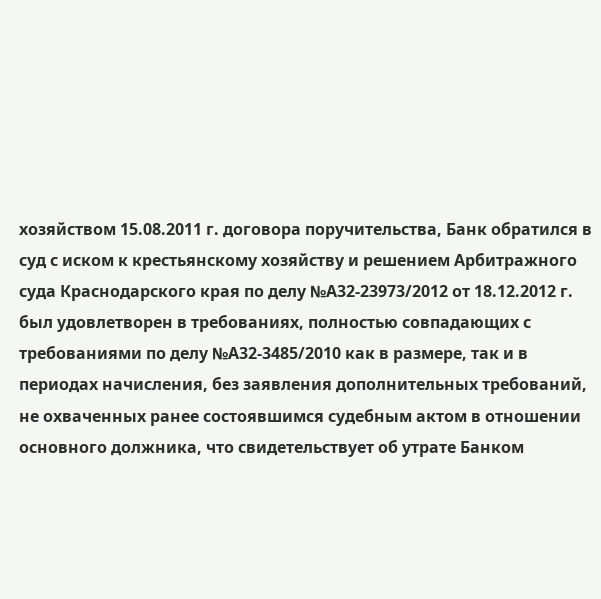хозяйством 15.08.2011 г. договора поручительства, Банк обратился в суд с иском к крестьянскому хозяйству и решением Арбитражного суда Краснодарского края по делу №А32-23973/2012 от 18.12.2012 г. был удовлетворен в требованиях, полностью совпадающих с требованиями по делу №А32-3485/2010 как в размере, так и в периодах начисления, без заявления дополнительных требований, не охваченных ранее состоявшимся судебным актом в отношении основного должника, что свидетельствует об утрате Банком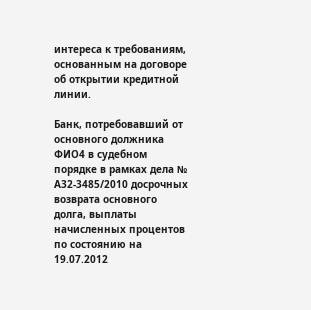интереса к требованиям, основанным на договоре об открытии кредитной линии.

Банк, потребовавший от основного должника ФИО4 в судебном порядке в рамках дела № А32-3485/2010 досрочных возврата основного долга, выплаты начисленных процентов по состоянию на 19.07.2012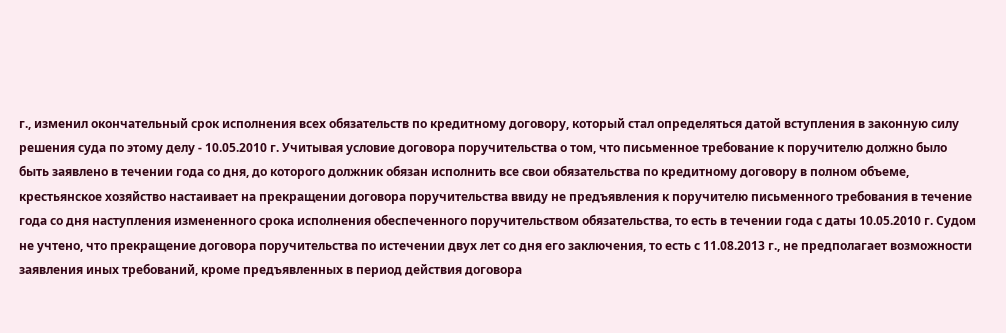г., изменил окончательный срок исполнения всех обязательств по кредитному договору, который стал определяться датой вступления в законную силу решения суда по этому делу - 10.05.2010 г. Учитывая условие договора поручительства о том, что письменное требование к поручителю должно было быть заявлено в течении года со дня, до которого должник обязан исполнить все свои обязательства по кредитному договору в полном объеме, крестьянское хозяйство настаивает на прекращении договора поручительства ввиду не предъявления к поручителю письменного требования в течение года со дня наступления измененного срока исполнения обеспеченного поручительством обязательства, то есть в течении года с даты 10.05.2010 г. Судом не учтено, что прекращение договора поручительства по истечении двух лет со дня его заключения, то есть с 11.08.2013 г., не предполагает возможности заявления иных требований, кроме предъявленных в период действия договора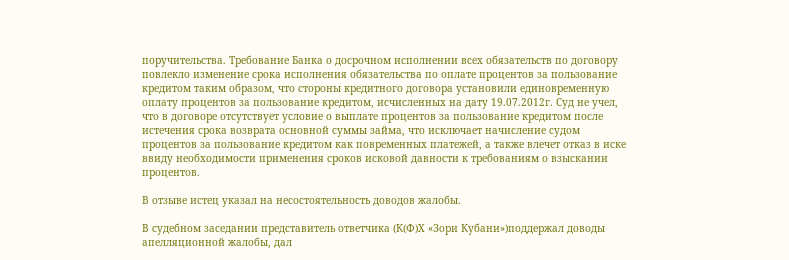поручительства. Требование Банка о досрочном исполнении всех обязательств по договору повлекло изменение срока исполнения обязательства по оплате процентов за пользование кредитом таким образом, что стороны кредитного договора установили единовременную оплату процентов за пользование кредитом, исчисленных на дату 19.07.2012г. Суд не учел, что в договоре отсутствует условие о выплате процентов за пользование кредитом после истечения срока возврата основной суммы займа, что исключает начисление судом процентов за пользование кредитом как повременных платежей, а также влечет отказ в иске ввиду необходимости применения сроков исковой давности к требованиям о взыскании процентов.

В отзыве истец указал на несостоятельность доводов жалобы.

В судебном заседании представитель ответчика (К(Ф)Х «Зори Кубани»)поддержал доводы апелляционной жалобы, дал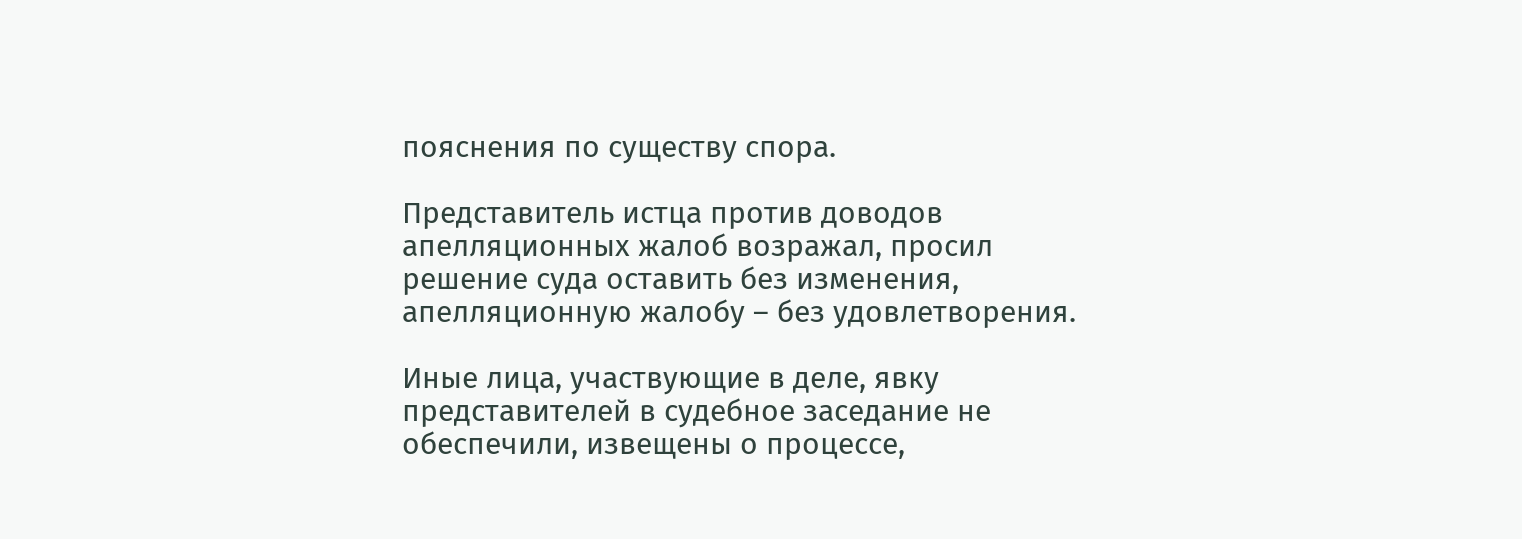пояснения по существу спора.

Представитель истца против доводов апелляционных жалоб возражал, просил решение суда оставить без изменения, апелляционную жалобу – без удовлетворения.

Иные лица, участвующие в деле, явку представителей в судебное заседание не обеспечили, извещены о процессе,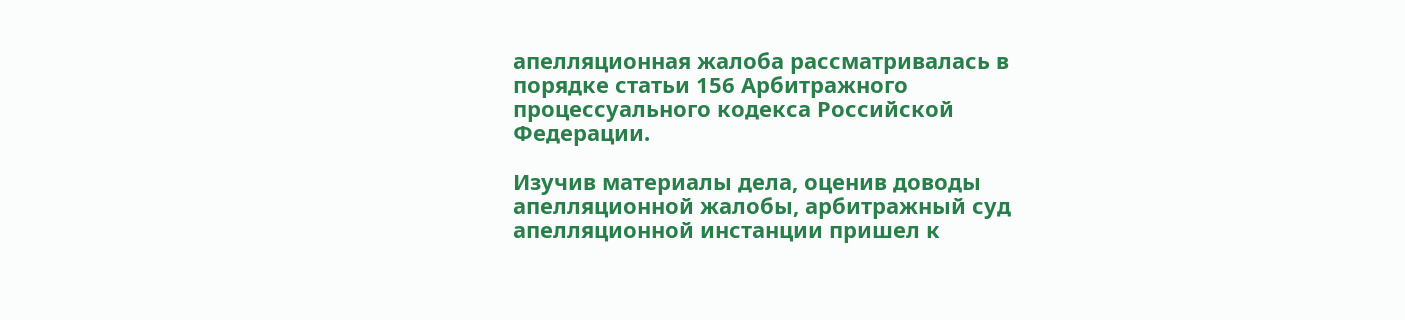апелляционная жалоба рассматривалась в порядке статьи 156 Арбитражного процессуального кодекса Российской Федерации.

Изучив материалы дела, оценив доводы апелляционной жалобы, арбитражный суд апелляционной инстанции пришел к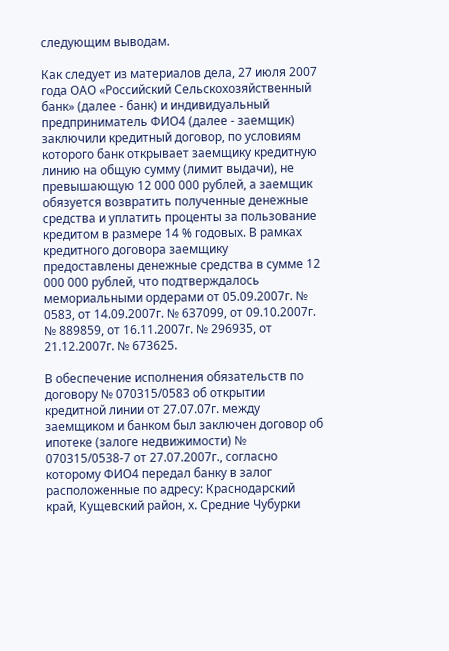следующим выводам.

Как следует из материалов дела, 27 июля 2007 года ОАО «Российский Сельскохозяйственный банк» (далее - банк) и индивидуальный предприниматель ФИО4 (далее - заемщик) заключили кредитный договор, по условиям которого банк открывает заемщику кредитную линию на общую сумму (лимит выдачи), не превышающую 12 000 000 рублей, а заемщик обязуется возвратить полученные денежные средства и уплатить проценты за пользование кредитом в размере 14 % годовых. В рамках кредитного договора заемщику предоставлены денежные средства в сумме 12 000 000 рублей, что подтверждалось мемориальными ордерами от 05.09.2007г. № 0583, от 14.09.2007г. № 637099, от 09.10.2007г. № 889859, от 16.11.2007г. № 296935, от 21.12.2007г. № 673625.

В обеспечение исполнения обязательств по договору № 070315/0583 об открытии кредитной линии от 27.07.07г. между заемщиком и банком был заключен договор об ипотеке (залоге недвижимости) № 070315/0538-7 от 27.07.2007г., согласно которому ФИО4 передал банку в залог расположенные по адресу: Краснодарский край, Кущевский район, х. Средние Чубурки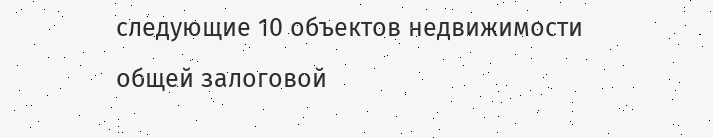следующие 10 объектов недвижимости общей залоговой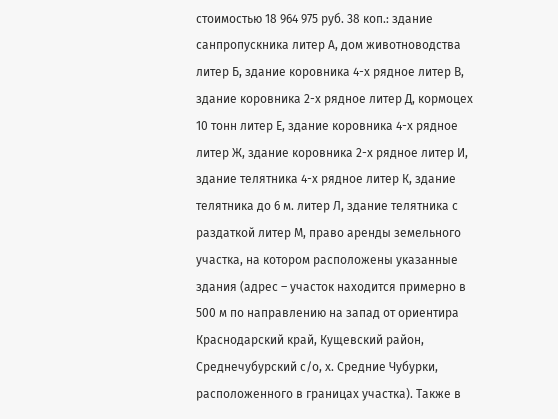стоимостью 18 964 975 руб. 38 коп.: здание санпропускника литер А, дом животноводства литер Б, здание коровника 4-х рядное литер В, здание коровника 2-х рядное литер Д, кормоцех 10 тонн литер Е, здание коровника 4-х рядное литер Ж, здание коровника 2-х рядное литер И, здание телятника 4-х рядное литер К, здание телятника до 6 м. литер Л, здание телятника с раздаткой литер М, право аренды земельного участка, на котором расположены указанные здания (адрес – участок находится примерно в 500 м по направлению на запад от ориентира Краснодарский край, Кущевский район, Среднечубурский с/о, х. Средние Чубурки, расположенного в границах участка). Также в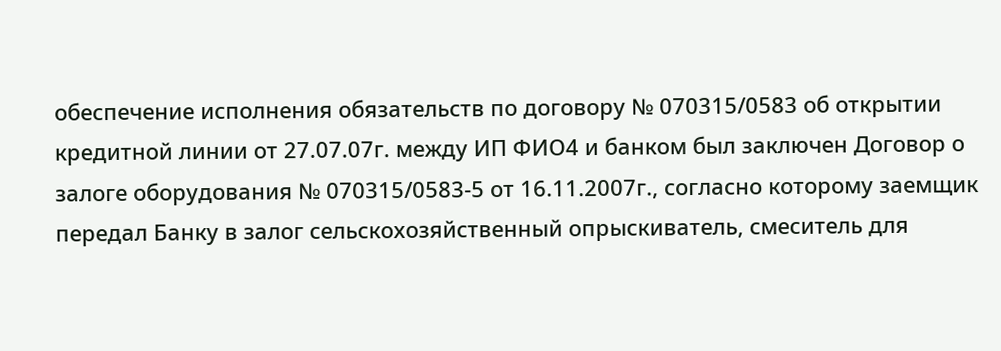обеспечение исполнения обязательств по договору № 070315/0583 об открытии кредитной линии от 27.07.07г. между ИП ФИО4 и банком был заключен Договор о залоге оборудования № 070315/0583-5 от 16.11.2007г., согласно которому заемщик передал Банку в залог сельскохозяйственный опрыскиватель, смеситель для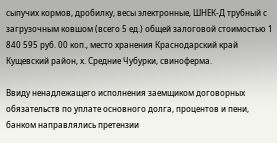сыпучих кормов, дробилку, весы электронные, ШНЕК-Д трубный с загрузочным ковшом (всего 5 ед.) общей залоговой стоимостью 1 840 595 руб. 00 коп., место хранения Краснодарский край Кущевский район, х. Средние Чубурки, свиноферма.

Ввиду ненадлежащего исполнения заемщиком договорных обязательств по уплате основного долга, процентов и пени, банком направлялись претензии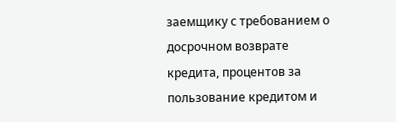заемщику с требованием о досрочном возврате кредита, процентов за пользование кредитом и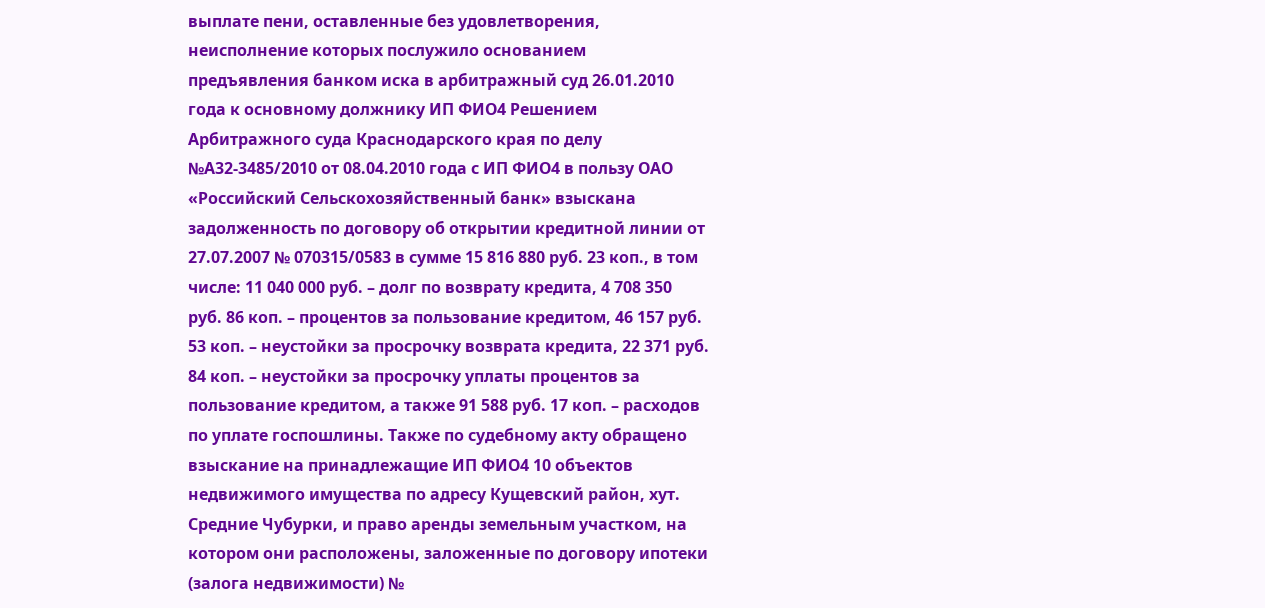выплате пени, оставленные без удовлетворения, неисполнение которых послужило основанием предъявления банком иска в арбитражный суд 26.01.2010 года к основному должнику ИП ФИО4 Решением Арбитражного суда Краснодарского края по делу №А32-3485/2010 от 08.04.2010 года с ИП ФИО4 в пользу ОАО «Российский Сельскохозяйственный банк» взыскана задолженность по договору об открытии кредитной линии от 27.07.2007 № 070315/0583 в сумме 15 816 880 руб. 23 коп., в том числе: 11 040 000 руб. – долг по возврату кредита, 4 708 350 руб. 86 коп. – процентов за пользование кредитом, 46 157 руб. 53 коп. – неустойки за просрочку возврата кредита, 22 371 руб. 84 коп. – неустойки за просрочку уплаты процентов за пользование кредитом, а также 91 588 руб. 17 коп. – расходов по уплате госпошлины. Также по судебному акту обращено взыскание на принадлежащие ИП ФИО4 10 объектов недвижимого имущества по адресу Кущевский район, хут. Средние Чубурки, и право аренды земельным участком, на котором они расположены, заложенные по договору ипотеки (залога недвижимости) №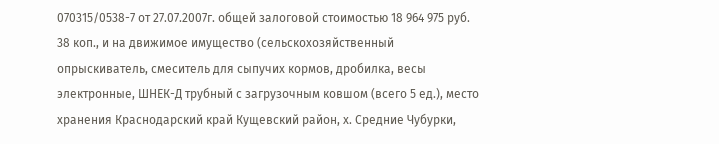070315/0538-7 от 27.07.2007г. общей залоговой стоимостью 18 964 975 руб. 38 коп., и на движимое имущество (сельскохозяйственный опрыскиватель, смеситель для сыпучих кормов, дробилка, весы электронные, ШНЕК-Д трубный с загрузочным ковшом (всего 5 ед.), место хранения Краснодарский край Кущевский район, х. Средние Чубурки,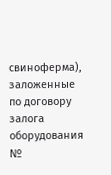свиноферма), заложенные по договору залога оборудования №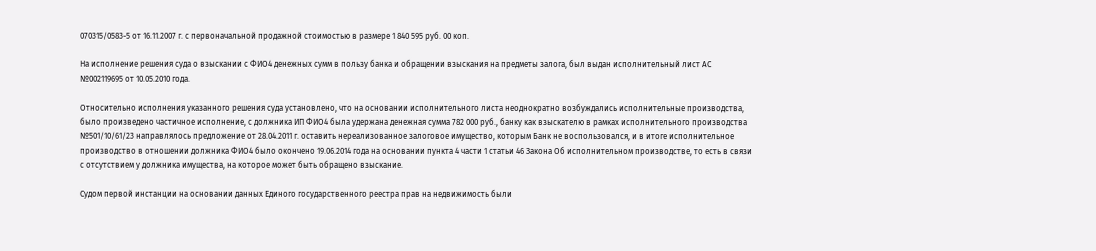070315/0583-5 от 16.11.2007 г. с первоначальной продажной стоимостью в размере 1 840 595 руб. 00 коп.

На исполнение решения суда о взыскании с ФИО4 денежных сумм в пользу банка и обращении взыскания на предметы залога, был выдан исполнительный лист АС №002119695 от 10.05.2010 года.

Относительно исполнения указанного решения суда установлено, что на основании исполнительного листа неоднократно возбуждались исполнительные производства, было произведено частичное исполнение, с должника ИП ФИО4 была удержана денежная сумма 782 000 руб., банку как взыскателю в рамках исполнительного производства №501/10/61/23 направлялось предложение от 28.04.2011 г. оставить нереализованное залоговое имущество, которым Банк не воспользовался, и в итоге исполнительное производство в отношении должника ФИО4 было окончено 19.06.2014 года на основании пункта 4 части 1 статьи 46 Закона Об исполнительном производстве, то есть в связи с отсутствием у должника имущества, на которое может быть обращено взыскание.

Судом первой инстанции на основании данных Единого государственного реестра прав на недвижимость были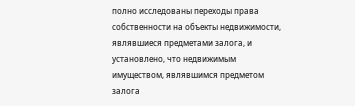полно исследованы переходы права собственности на объекты недвижимости, являвшиеся предметами залога, и установлено, что недвижимым имуществом, являвшимся предметом залога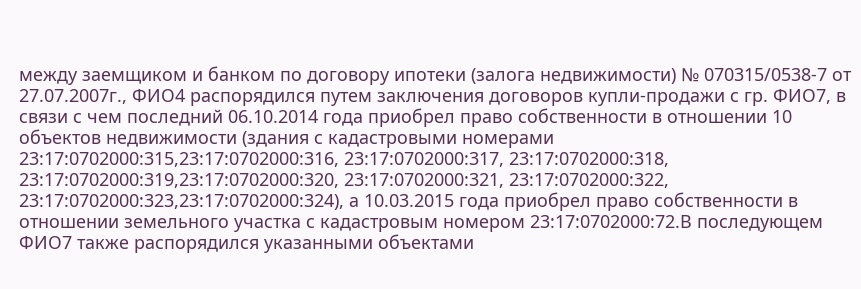между заемщиком и банком по договору ипотеки (залога недвижимости) № 070315/0538-7 от 27.07.2007г., ФИО4 распорядился путем заключения договоров купли-продажи с гр. ФИО7, в связи с чем последний 06.10.2014 года приобрел право собственности в отношении 10 объектов недвижимости (здания с кадастровыми номерами 23:17:0702000:315,23:17:0702000:316, 23:17:0702000:317, 23:17:0702000:318, 23:17:0702000:319,23:17:0702000:320, 23:17:0702000:321, 23:17:0702000:322, 23:17:0702000:323,23:17:0702000:324), а 10.03.2015 года приобрел право собственности в отношении земельного участка с кадастровым номером 23:17:0702000:72.В последующем ФИО7 также распорядился указанными объектами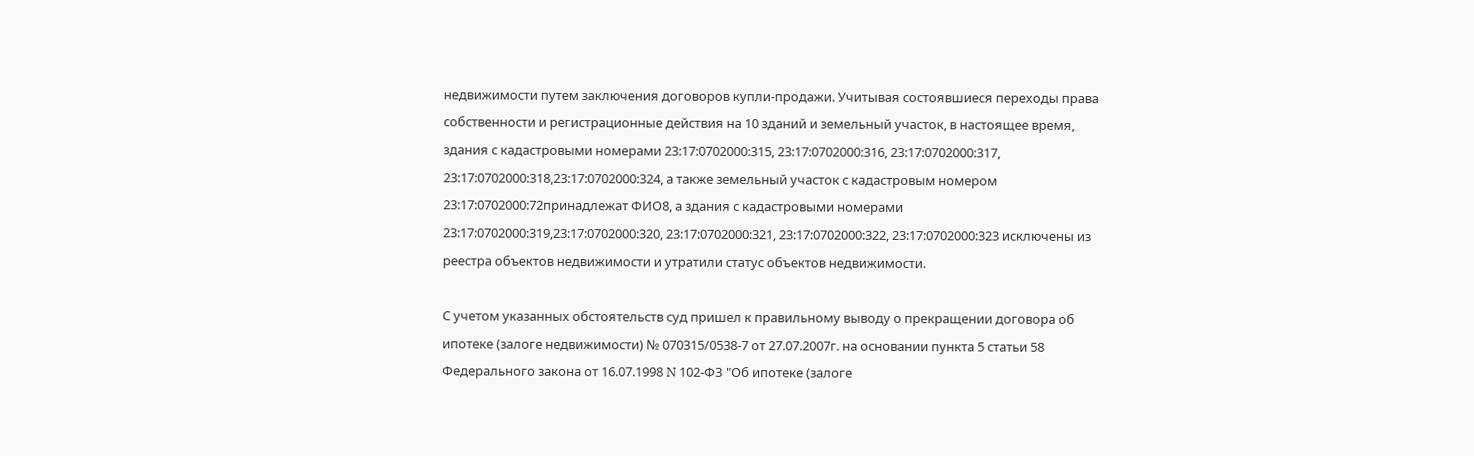недвижимости путем заключения договоров купли-продажи. Учитывая состоявшиеся переходы права собственности и регистрационные действия на 10 зданий и земельный участок, в настоящее время, здания с кадастровыми номерами 23:17:0702000:315, 23:17:0702000:316, 23:17:0702000:317, 23:17:0702000:318,23:17:0702000:324, а также земельный участок с кадастровым номером 23:17:0702000:72принадлежат ФИО8, а здания с кадастровыми номерами 23:17:0702000:319,23:17:0702000:320, 23:17:0702000:321, 23:17:0702000:322, 23:17:0702000:323 исключены из реестра объектов недвижимости и утратили статус объектов недвижимости.

С учетом указанных обстоятельств суд пришел к правильному выводу о прекращении договора об ипотеке (залоге недвижимости) № 070315/0538-7 от 27.07.2007г. на основании пункта 5 статьи 58 Федерального закона от 16.07.1998 N 102-ФЗ "Об ипотеке (залоге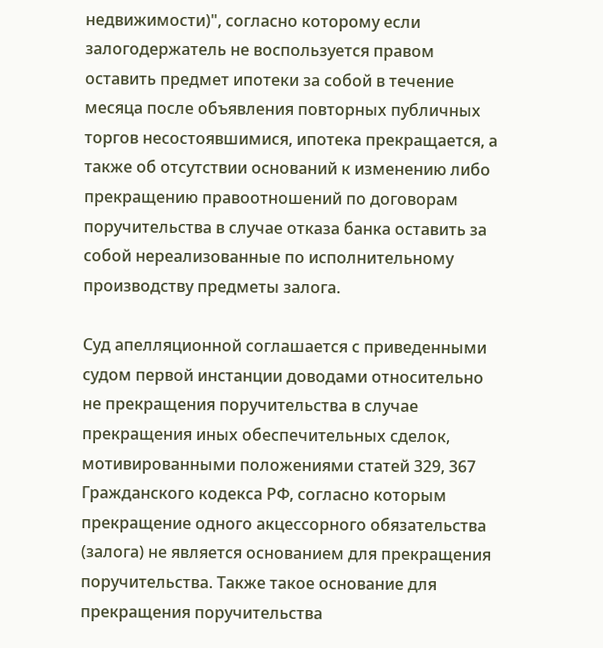недвижимости)", согласно которому если залогодержатель не воспользуется правом оставить предмет ипотеки за собой в течение месяца после объявления повторных публичных торгов несостоявшимися, ипотека прекращается, а также об отсутствии оснований к изменению либо прекращению правоотношений по договорам поручительства в случае отказа банка оставить за собой нереализованные по исполнительному производству предметы залога.

Суд апелляционной соглашается с приведенными судом первой инстанции доводами относительно не прекращения поручительства в случае прекращения иных обеспечительных сделок, мотивированными положениями статей 329, 367 Гражданского кодекса РФ, согласно которым прекращение одного акцессорного обязательства (залога) не является основанием для прекращения поручительства. Также такое основание для прекращения поручительства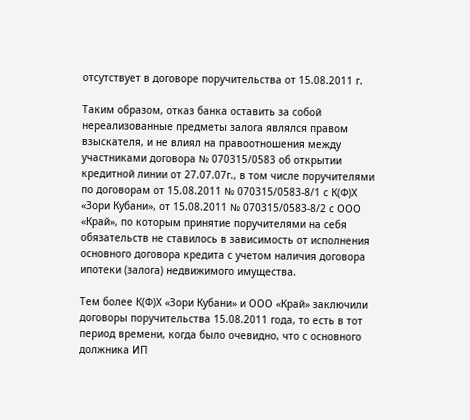отсутствует в договоре поручительства от 15.08.2011 г.

Таким образом, отказ банка оставить за собой нереализованные предметы залога являлся правом взыскателя, и не влиял на правоотношения между участниками договора № 070315/0583 об открытии кредитной линии от 27.07.07г., в том числе поручителями по договорам от 15.08.2011 № 070315/0583-8/1 с К(Ф)Х «Зори Кубани», от 15.08.2011 № 070315/0583-8/2 с ООО «Край», по которым принятие поручителями на себя обязательств не ставилось в зависимость от исполнения основного договора кредита с учетом наличия договора ипотеки (залога) недвижимого имущества.

Тем более К(Ф)Х «Зори Кубани» и ООО «Край» заключили договоры поручительства 15.08.2011 года, то есть в тот период времени, когда было очевидно, что с основного должника ИП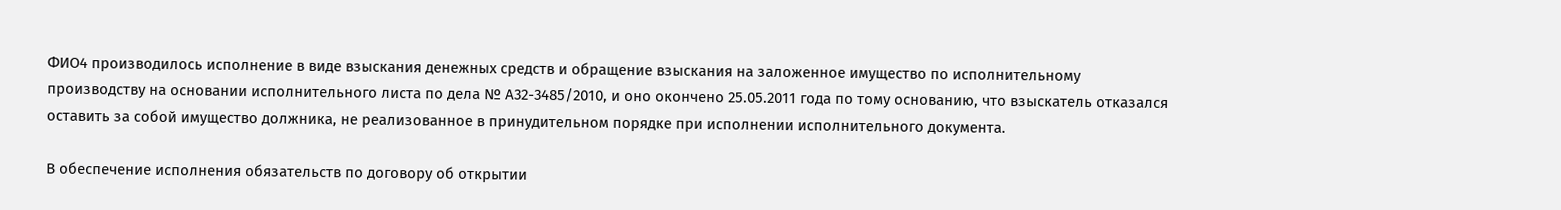ФИО4 производилось исполнение в виде взыскания денежных средств и обращение взыскания на заложенное имущество по исполнительному производству на основании исполнительного листа по дела № А32-3485/2010, и оно окончено 25.05.2011 года по тому основанию, что взыскатель отказался оставить за собой имущество должника, не реализованное в принудительном порядке при исполнении исполнительного документа.

В обеспечение исполнения обязательств по договору об открытии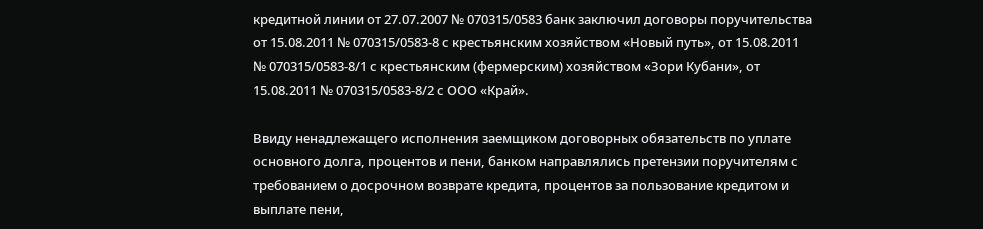кредитной линии от 27.07.2007 № 070315/0583 банк заключил договоры поручительства от 15.08.2011 № 070315/0583-8 с крестьянским хозяйством «Новый путь», от 15.08.2011 № 070315/0583-8/1 с крестьянским (фермерским) хозяйством «Зори Кубани», от 15.08.2011 № 070315/0583-8/2 с ООО «Край».

Ввиду ненадлежащего исполнения заемщиком договорных обязательств по уплате основного долга, процентов и пени, банком направлялись претензии поручителям с требованием о досрочном возврате кредита, процентов за пользование кредитом и выплате пени,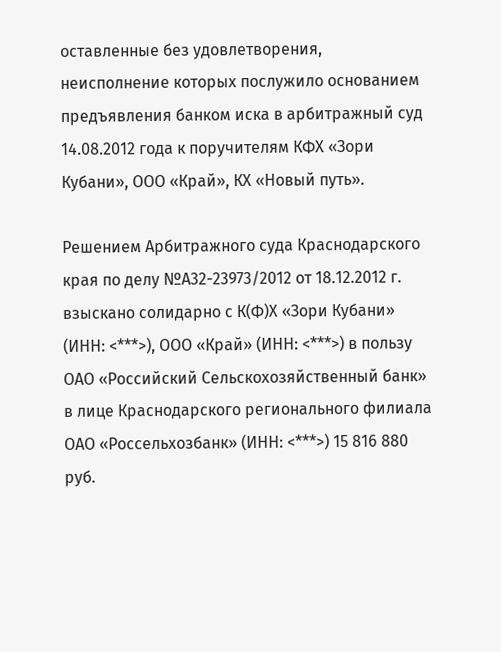оставленные без удовлетворения, неисполнение которых послужило основанием предъявления банком иска в арбитражный суд 14.08.2012 года к поручителям КФХ «Зори Кубани», ООО «Край», КХ «Новый путь».

Решением Арбитражного суда Краснодарского края по делу №А32-23973/2012 от 18.12.2012 г. взыскано солидарно с К(Ф)Х «Зори Кубани» (ИНН: <***>), ООО «Край» (ИНН: <***>) в пользу ОАО «Российский Сельскохозяйственный банк» в лице Краснодарского регионального филиала ОАО «Россельхозбанк» (ИНН: <***>) 15 816 880 руб.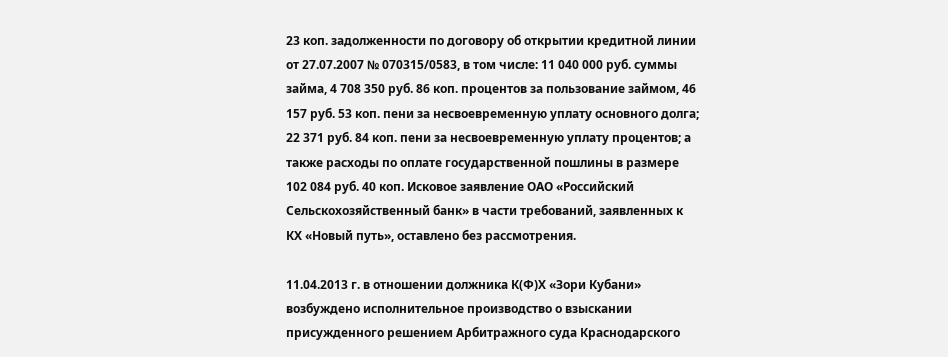23 коп. задолженности по договору об открытии кредитной линии от 27.07.2007 № 070315/0583, в том числе: 11 040 000 руб. суммы займа, 4 708 350 руб. 86 коп. процентов за пользование займом, 46 157 руб. 53 коп. пени за несвоевременную уплату основного долга; 22 371 руб. 84 коп. пени за несвоевременную уплату процентов; а также расходы по оплате государственной пошлины в размере 102 084 руб. 40 коп. Исковое заявление ОАО «Российский Сельскохозяйственный банк» в части требований, заявленных к КХ «Новый путь», оставлено без рассмотрения.

11.04.2013 г. в отношении должника К(Ф)Х «Зори Кубани» возбуждено исполнительное производство о взыскании присужденного решением Арбитражного суда Краснодарского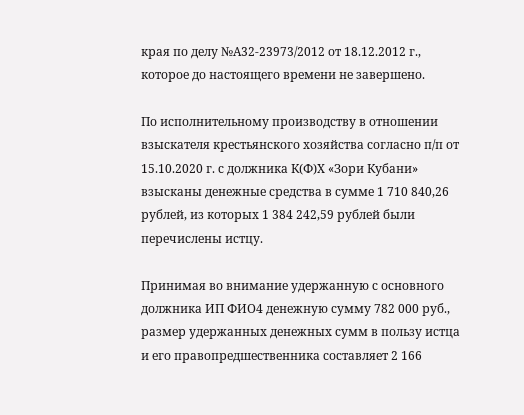края по делу №А32-23973/2012 от 18.12.2012 г., которое до настоящего времени не завершено.

По исполнительному производству в отношении взыскателя крестьянского хозяйства согласно п/п от 15.10.2020 г. с должника К(Ф)Х «Зори Кубани» взысканы денежные средства в сумме 1 710 840,26 рублей, из которых 1 384 242,59 рублей были перечислены истцу.

Принимая во внимание удержанную с основного должника ИП ФИО4 денежную сумму 782 000 руб., размер удержанных денежных сумм в пользу истца и его правопредшественника составляет 2 166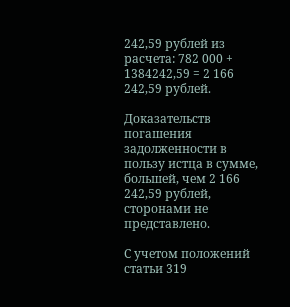242,59 рублей из расчета: 782 000 + 1384242,59 = 2 166 242,59 рублей.

Доказательств погашения задолженности в пользу истца в сумме, большей, чем 2 166 242,59 рублей, сторонами не представлено.

С учетом положений статьи 319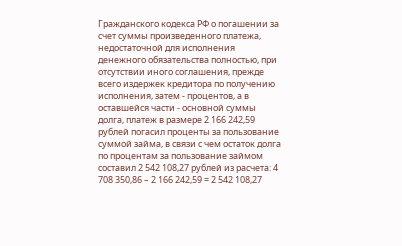Гражданского кодекса РФ о погашении за счет суммы произведенного платежа, недостаточной для исполнения денежного обязательства полностью, при отсутствии иного соглашения, прежде всего издержек кредитора по получению исполнения, затем - процентов, а в оставшейся части - основной суммы долга, платеж в размере 2 166 242,59 рублей погасил проценты за пользование суммой займа, в связи с чем остаток долга по процентам за пользование займом составил 2 542 108,27 рублей из расчета: 4 708 350,86 – 2 166 242,59 = 2 542 108,27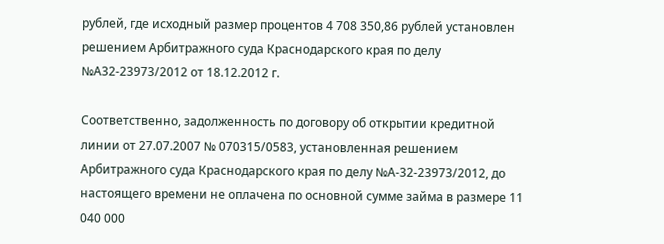рублей, где исходный размер процентов 4 708 350,86 рублей установлен решением Арбитражного суда Краснодарского края по делу №А32-23973/2012 от 18.12.2012 г.

Соответственно, задолженность по договору об открытии кредитной линии от 27.07.2007 № 070315/0583, установленная решением Арбитражного суда Краснодарского края по делу №А-32-23973/2012, до настоящего времени не оплачена по основной сумме займа в размере 11 040 000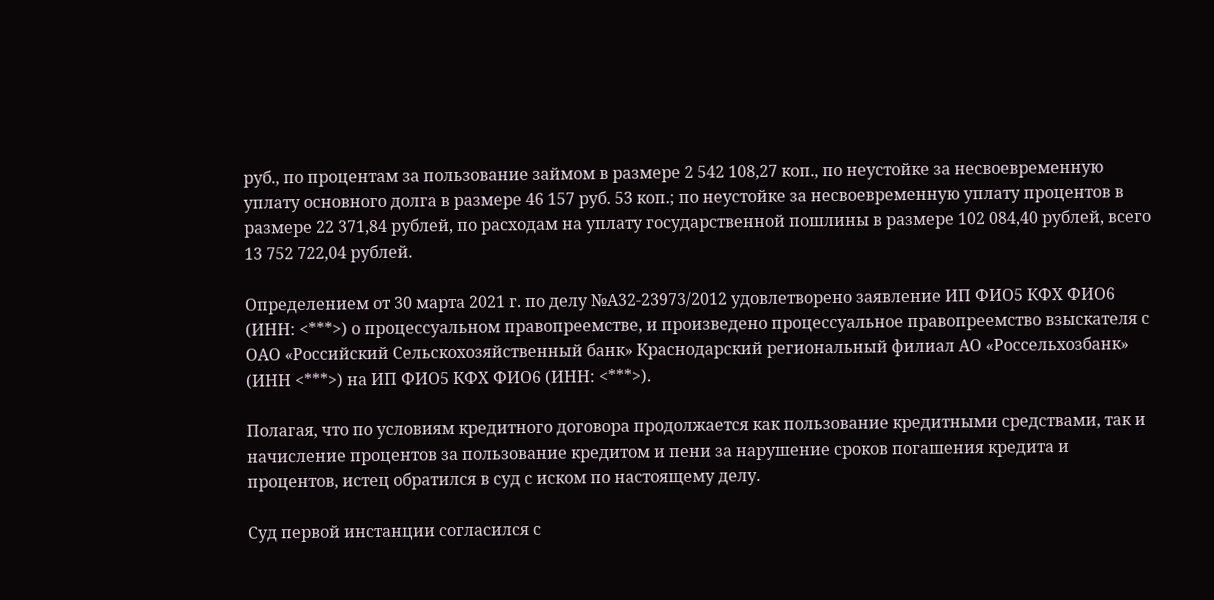руб., по процентам за пользование займом в размере 2 542 108,27 коп., по неустойке за несвоевременную уплату основного долга в размере 46 157 руб. 53 коп.; по неустойке за несвоевременную уплату процентов в размере 22 371,84 рублей, по расходам на уплату государственной пошлины в размере 102 084,40 рублей, всего 13 752 722,04 рублей.

Определением от 30 марта 2021 г. по делу №А32-23973/2012 удовлетворено заявление ИП ФИО5 КФХ ФИО6 (ИНН: <***>) о процессуальном правопреемстве, и произведено процессуальное правопреемство взыскателя с ОАО «Российский Сельскохозяйственный банк» Краснодарский региональный филиал АО «Россельхозбанк» (ИНН <***>) на ИП ФИО5 КФХ ФИО6 (ИНН: <***>).

Полагая, что по условиям кредитного договора продолжается как пользование кредитными средствами, так и начисление процентов за пользование кредитом и пени за нарушение сроков погашения кредита и процентов, истец обратился в суд с иском по настоящему делу.

Суд первой инстанции согласился с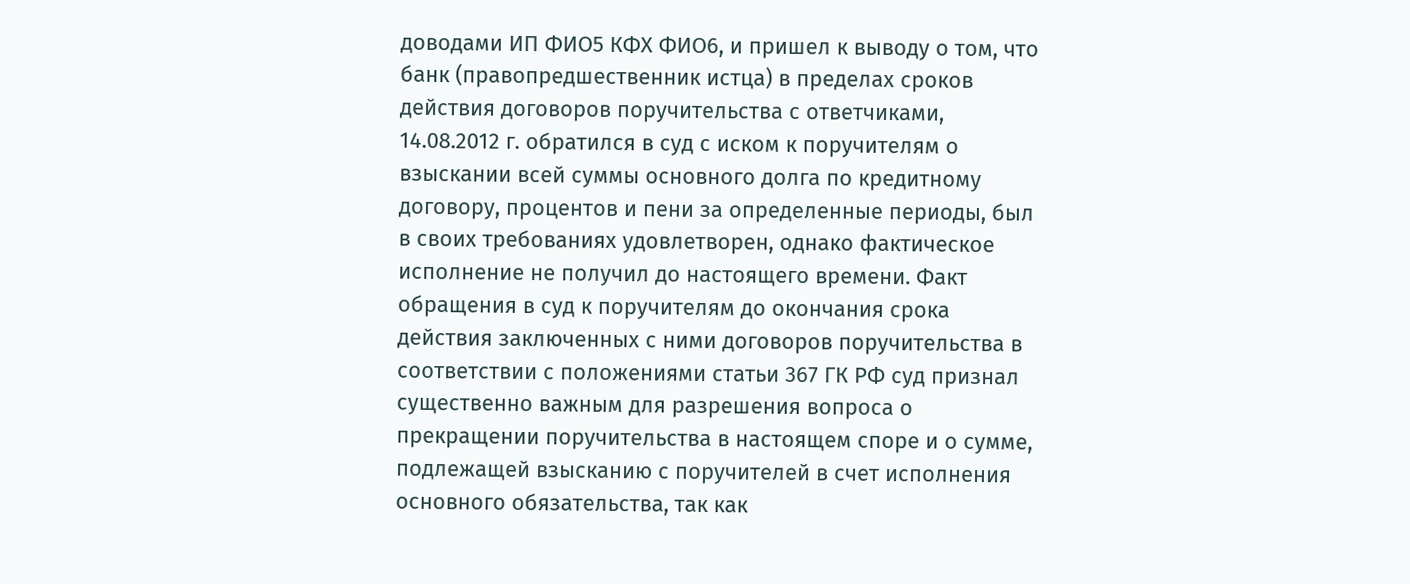доводами ИП ФИО5 КФХ ФИО6, и пришел к выводу о том, что банк (правопредшественник истца) в пределах сроков действия договоров поручительства с ответчиками, 14.08.2012 г. обратился в суд с иском к поручителям о взыскании всей суммы основного долга по кредитному договору, процентов и пени за определенные периоды, был в своих требованиях удовлетворен, однако фактическое исполнение не получил до настоящего времени. Факт обращения в суд к поручителям до окончания срока действия заключенных с ними договоров поручительства в соответствии с положениями статьи 367 ГК РФ суд признал существенно важным для разрешения вопроса о прекращении поручительства в настоящем споре и о сумме, подлежащей взысканию с поручителей в счет исполнения основного обязательства, так как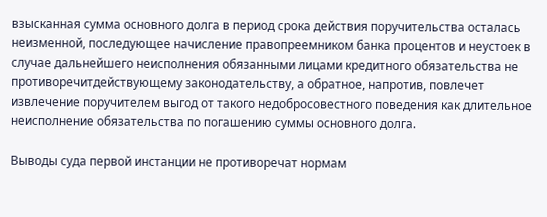взысканная сумма основного долга в период срока действия поручительства осталась неизменной, последующее начисление правопреемником банка процентов и неустоек в случае дальнейшего неисполнения обязанными лицами кредитного обязательства не противоречитдействующему законодательству, а обратное, напротив, повлечет извлечение поручителем выгод от такого недобросовестного поведения как длительное неисполнение обязательства по погашению суммы основного долга.

Выводы суда первой инстанции не противоречат нормам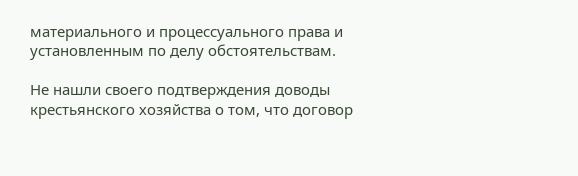материального и процессуального права и установленным по делу обстоятельствам.

Не нашли своего подтверждения доводы крестьянского хозяйства о том, что договор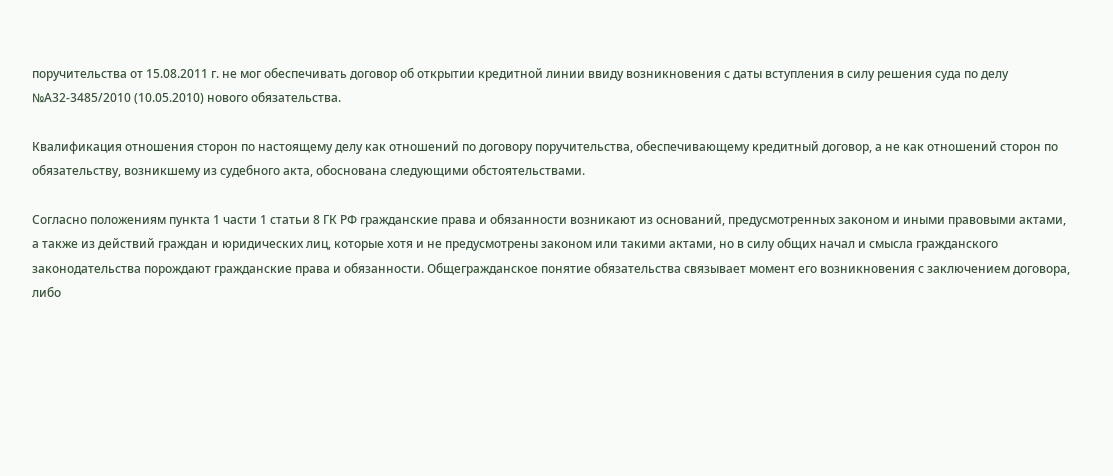поручительства от 15.08.2011 г. не мог обеспечивать договор об открытии кредитной линии ввиду возникновения с даты вступления в силу решения суда по делу №А32-3485/2010 (10.05.2010) нового обязательства.

Квалификация отношения сторон по настоящему делу как отношений по договору поручительства, обеспечивающему кредитный договор, а не как отношений сторон по обязательству, возникшему из судебного акта, обоснована следующими обстоятельствами.

Согласно положениям пункта 1 части 1 статьи 8 ГК РФ гражданские права и обязанности возникают из оснований, предусмотренных законом и иными правовыми актами, а также из действий граждан и юридических лиц, которые хотя и не предусмотрены законом или такими актами, но в силу общих начал и смысла гражданского законодательства порождают гражданские права и обязанности. Общегражданское понятие обязательства связывает момент его возникновения с заключением договора, либо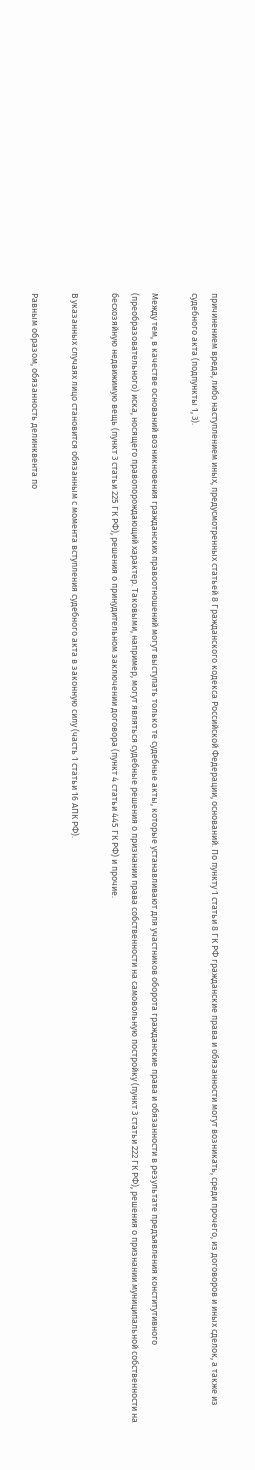причинением вреда, либо наступлением иных, предусмотренных статьей 8 Гражданского кодекса Российской Федерации, оснований. По пункту 1 статьи 8 ГК РФ гражданские права и обязанности могут возникать, среди прочего, из договоров и иных сделок, а также из судебного акта (подпункты 1, 3).

Между тем, в качестве оснований возникновения гражданских правоотношений могут выступать только те судебные акты, которые устанавливают для участников оборота гражданские права и обязанности в результате предъявления конститутивного (преобразовательного) иска, носящего правопорождающий характер. Таковыми, например, могут являться судебные решения о признании права собственности на самовольную постройку (пункт 3 статьи 222 ГК РФ), решения о признании муниципальной собственности на бесхозяйную недвижимую вещь (пункт 3 статьи 225 ГК РФ), решения о принудительном заключении договора (пункт 4 статьи 445 ГК РФ) и прочие.

В указанных случаях лицо становится обязанным с момента вступления судебного акта в законную силу (часть 1 статьи 16 АПК РФ).

Равным образом, обязанность делинквента по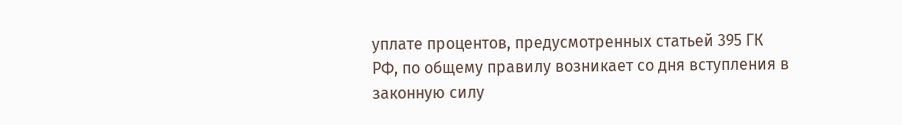уплате процентов, предусмотренных статьей 395 ГК РФ, по общему правилу возникает со дня вступления в законную силу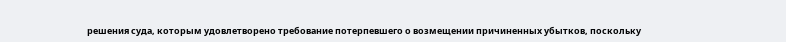решения суда, которым удовлетворено требование потерпевшего о возмещении причиненных убытков, поскольку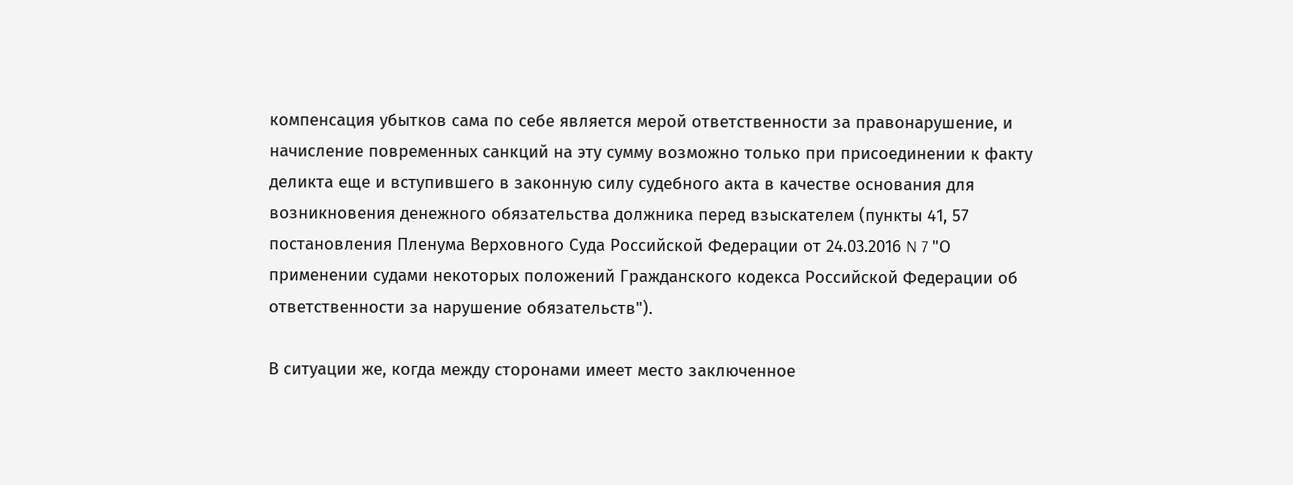компенсация убытков сама по себе является мерой ответственности за правонарушение, и начисление повременных санкций на эту сумму возможно только при присоединении к факту деликта еще и вступившего в законную силу судебного акта в качестве основания для возникновения денежного обязательства должника перед взыскателем (пункты 41, 57 постановления Пленума Верховного Суда Российской Федерации от 24.03.2016 N 7 "О применении судами некоторых положений Гражданского кодекса Российской Федерации об ответственности за нарушение обязательств").

В ситуации же, когда между сторонами имеет место заключенное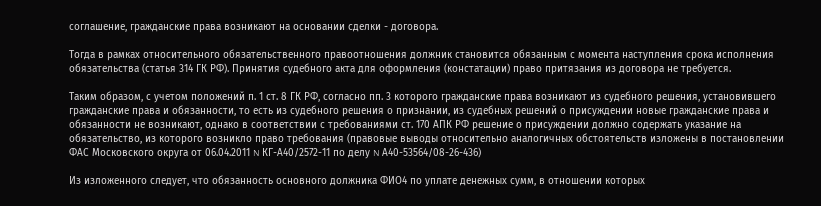соглашение, гражданские права возникают на основании сделки - договора.

Тогда в рамках относительного обязательственного правоотношения должник становится обязанным с момента наступления срока исполнения обязательства (статья 314 ГК РФ). Принятия судебного акта для оформления (констатации) право притязания из договора не требуется.

Таким образом, с учетом положений п. 1 ст. 8 ГК РФ, согласно пп. 3 которого гражданские права возникают из судебного решения, установившего гражданские права и обязанности, то есть из судебного решения о признании, из судебных решений о присуждении новые гражданские права и обязанности не возникают, однако в соответствии с требованиями ст. 170 АПК РФ решение о присуждении должно содержать указание на обязательство, из которого возникло право требования (правовые выводы относительно аналогичных обстоятельств изложены в постановлении ФАС Московского округа от 06.04.2011 N КГ-А40/2572-11 по делу N А40-53564/08-26-436)

Из изложенного следует, что обязанность основного должника ФИО4 по уплате денежных сумм, в отношении которых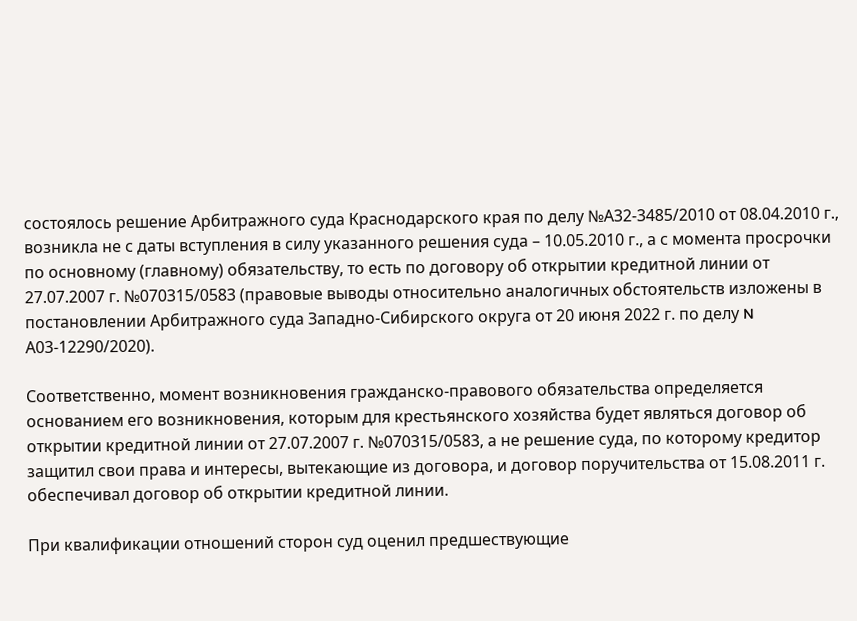состоялось решение Арбитражного суда Краснодарского края по делу №А32-3485/2010 от 08.04.2010 г., возникла не с даты вступления в силу указанного решения суда – 10.05.2010 г., а с момента просрочки по основному (главному) обязательству, то есть по договору об открытии кредитной линии от 27.07.2007 г. №070315/0583 (правовые выводы относительно аналогичных обстоятельств изложены в постановлении Арбитражного суда Западно-Сибирского округа от 20 июня 2022 г. по делу N А03-12290/2020).

Соответственно, момент возникновения гражданско-правового обязательства определяется основанием его возникновения, которым для крестьянского хозяйства будет являться договор об открытии кредитной линии от 27.07.2007 г. №070315/0583, а не решение суда, по которому кредитор защитил свои права и интересы, вытекающие из договора, и договор поручительства от 15.08.2011 г. обеспечивал договор об открытии кредитной линии.

При квалификации отношений сторон суд оценил предшествующие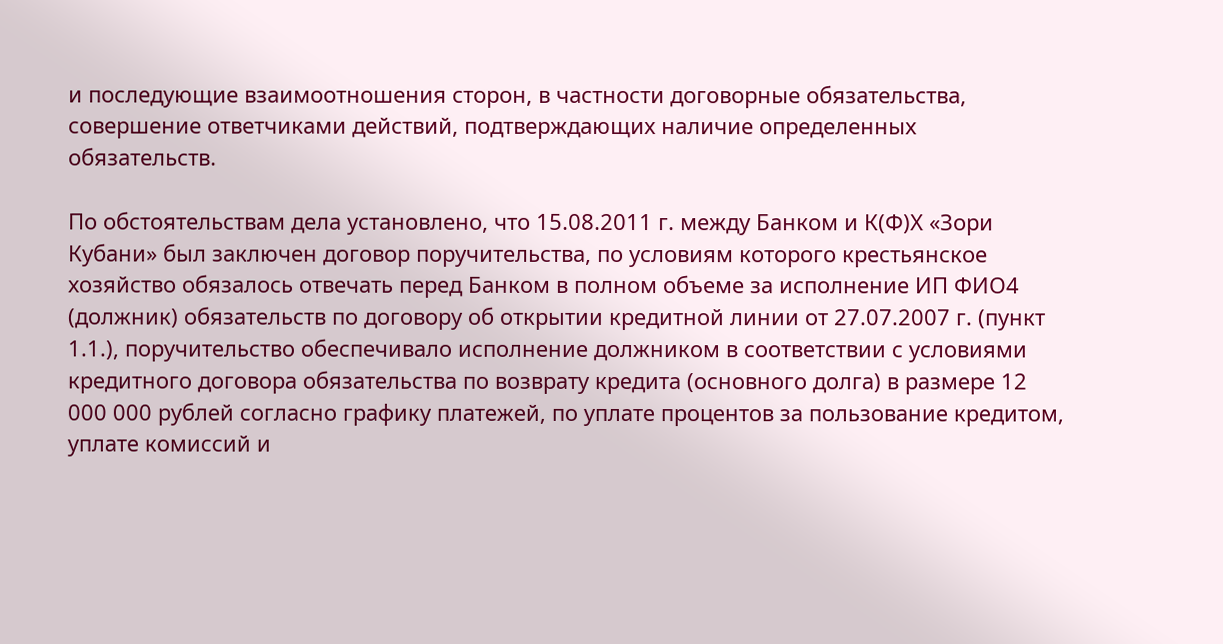и последующие взаимоотношения сторон, в частности договорные обязательства, совершение ответчиками действий, подтверждающих наличие определенных обязательств.

По обстоятельствам дела установлено, что 15.08.2011 г. между Банком и К(Ф)Х «Зори Кубани» был заключен договор поручительства, по условиям которого крестьянское хозяйство обязалось отвечать перед Банком в полном объеме за исполнение ИП ФИО4 (должник) обязательств по договору об открытии кредитной линии от 27.07.2007 г. (пункт 1.1.), поручительство обеспечивало исполнение должником в соответствии с условиями кредитного договора обязательства по возврату кредита (основного долга) в размере 12 000 000 рублей согласно графику платежей, по уплате процентов за пользование кредитом, уплате комиссий и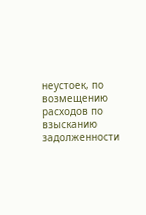неустоек, по возмещению расходов по взысканию задолженности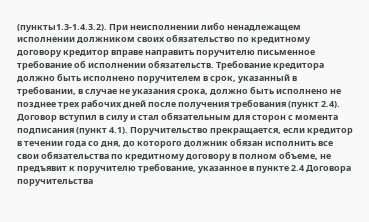(пункты1.3-1.4.3.2). При неисполнении либо ненадлежащем исполнении должником своих обязательство по кредитному договору кредитор вправе направить поручителю письменное требование об исполнении обязательств. Требование кредитора должно быть исполнено поручителем в срок, указанный в требовании, в случае не указания срока, должно быть исполнено не позднее трех рабочих дней после получения требования (пункт 2.4). Договор вступил в силу и стал обязательным для сторон с момента подписания (пункт 4.1). Поручительство прекращается, если кредитор в течении года со дня, до которого должник обязан исполнить все свои обязательства по кредитному договору в полном объеме, не предъявит к поручителю требование, указанное в пункте 2.4 Договора поручительства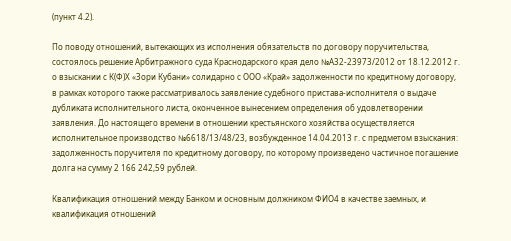(пункт 4.2).

По поводу отношений, вытекающих из исполнения обязательств по договору поручительства, состоялось решение Арбитражного суда Краснодарского края дело №А32-23973/2012 от 18.12.2012 г. о взыскании с К(Ф)Х «Зори Кубани» солидарно с ООО «Край» задолженности по кредитному договору, в рамках которого также рассматривалось заявление судебного пристава-исполнителя о выдаче дубликата исполнительного листа, оконченное вынесением определения об удовлетворении заявления. До настоящего времени в отношении крестьянского хозяйства осуществляется исполнительное производство №6618/13/48/23, возбужденное 14.04.2013 г. с предметом взыскания: задолженность поручителя по кредитному договору, по которому произведено частичное погашение долга на сумму 2 166 242,59 рублей.

Квалификация отношений между Банком и основным должником ФИО4 в качестве заемных, и квалификация отношений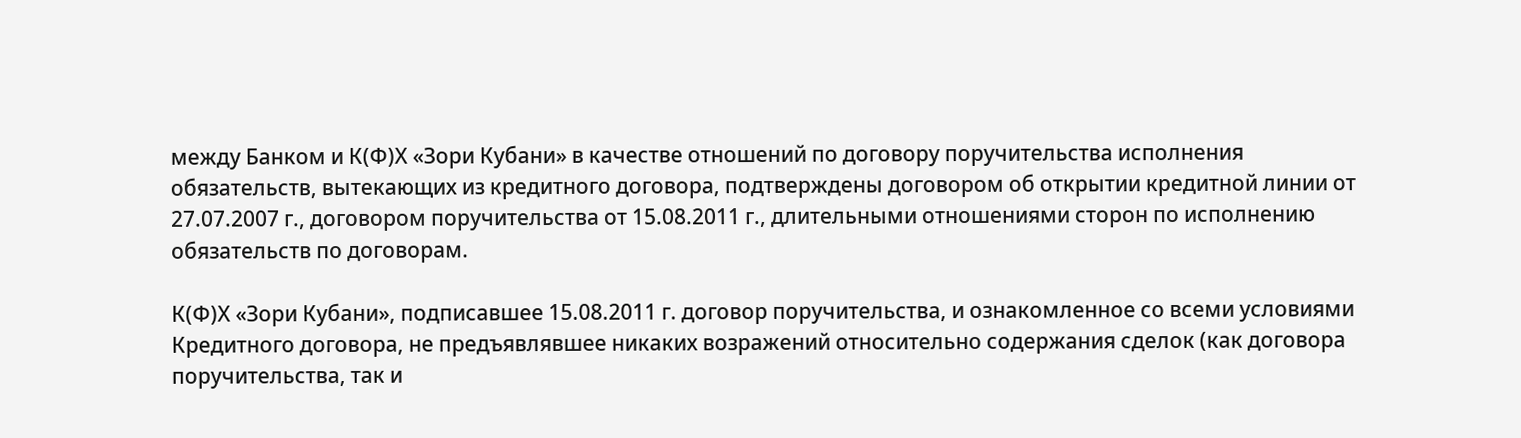между Банком и К(Ф)Х «Зори Кубани» в качестве отношений по договору поручительства исполнения обязательств, вытекающих из кредитного договора, подтверждены договором об открытии кредитной линии от 27.07.2007 г., договором поручительства от 15.08.2011 г., длительными отношениями сторон по исполнению обязательств по договорам.

К(Ф)Х «Зори Кубани», подписавшее 15.08.2011 г. договор поручительства, и ознакомленное со всеми условиями Кредитного договора, не предъявлявшее никаких возражений относительно содержания сделок (как договора поручительства, так и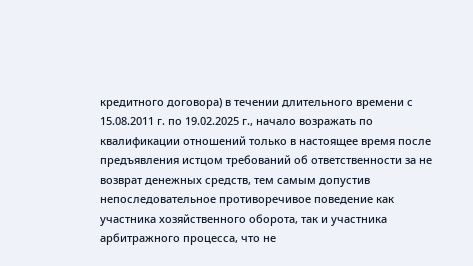кредитного договора) в течении длительного времени с 15.08.2011 г. по 19.02.2025 г., начало возражать по квалификации отношений только в настоящее время после предъявления истцом требований об ответственности за не возврат денежных средств, тем самым допустив непоследовательное противоречивое поведение как участника хозяйственного оборота, так и участника арбитражного процесса, что не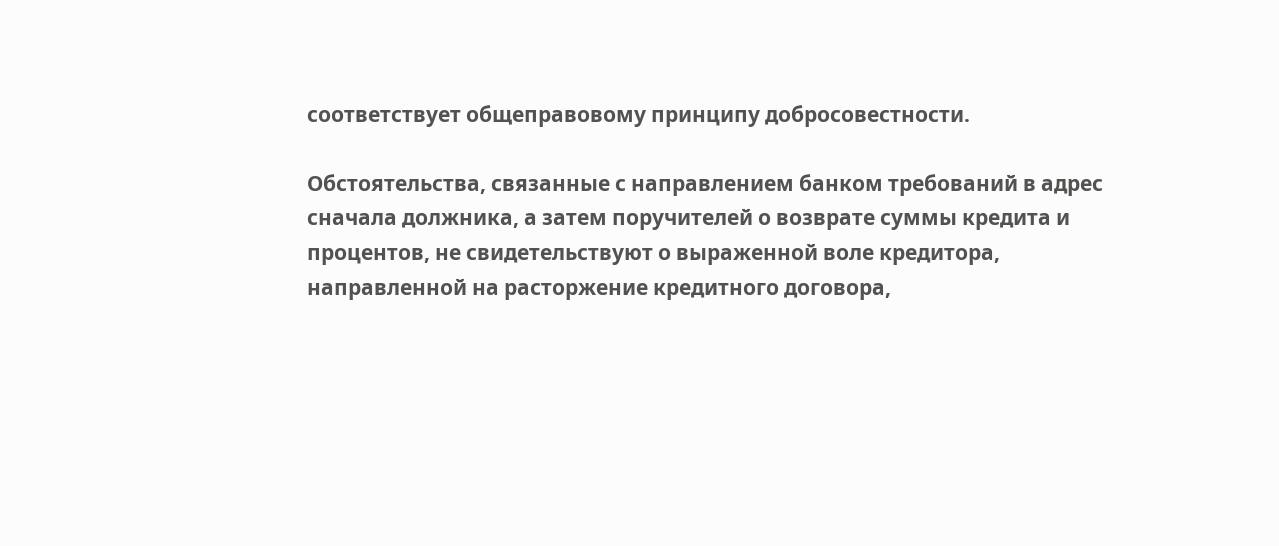соответствует общеправовому принципу добросовестности.

Обстоятельства, связанные с направлением банком требований в адрес сначала должника, а затем поручителей о возврате суммы кредита и процентов, не свидетельствуют о выраженной воле кредитора, направленной на расторжение кредитного договора,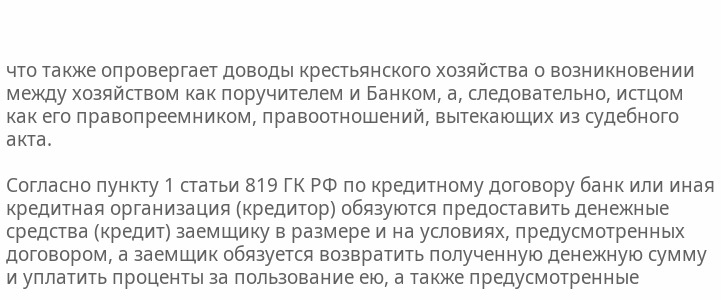что также опровергает доводы крестьянского хозяйства о возникновении между хозяйством как поручителем и Банком, а, следовательно, истцом как его правопреемником, правоотношений, вытекающих из судебного акта.

Согласно пункту 1 статьи 819 ГК РФ по кредитному договору банк или иная кредитная организация (кредитор) обязуются предоставить денежные средства (кредит) заемщику в размере и на условиях, предусмотренных договором, а заемщик обязуется возвратить полученную денежную сумму и уплатить проценты за пользование ею, а также предусмотренные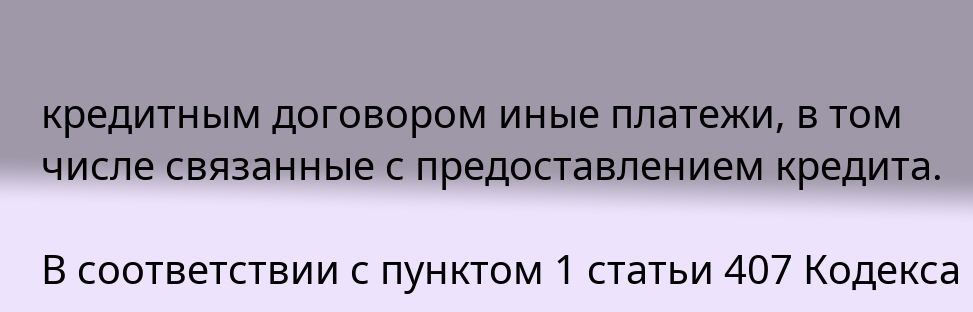кредитным договором иные платежи, в том числе связанные с предоставлением кредита.

В соответствии с пунктом 1 статьи 407 Кодекса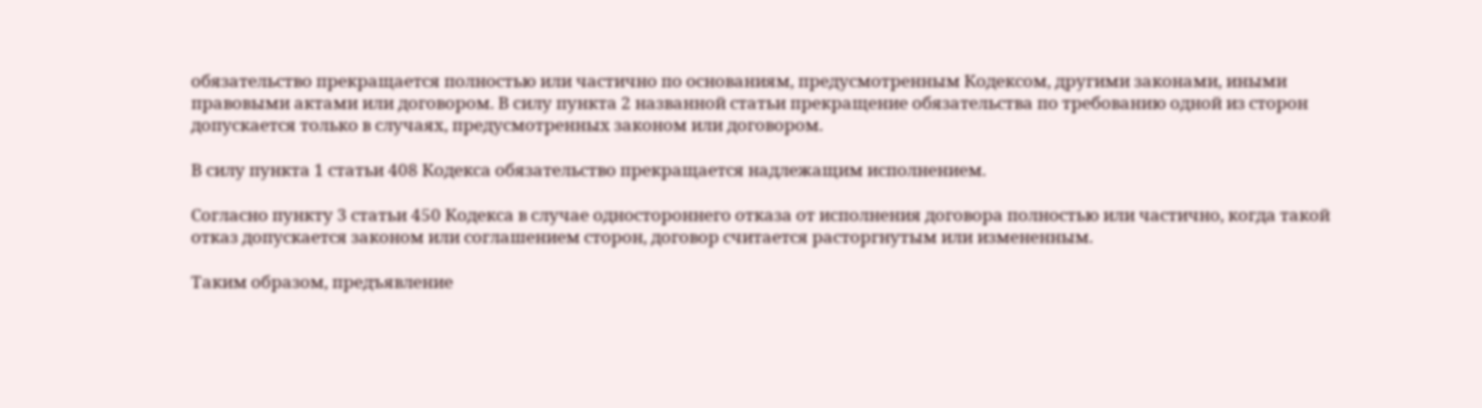обязательство прекращается полностью или частично по основаниям, предусмотренным Кодексом, другими законами, иными правовыми актами или договором. В силу пункта 2 названной статьи прекращение обязательства по требованию одной из сторон допускается только в случаях, предусмотренных законом или договором.

В силу пункта 1 статьи 408 Кодекса обязательство прекращается надлежащим исполнением.

Согласно пункту 3 статьи 450 Кодекса в случае одностороннего отказа от исполнения договора полностью или частично, когда такой отказ допускается законом или соглашением сторон, договор считается расторгнутым или измененным.

Таким образом, предъявление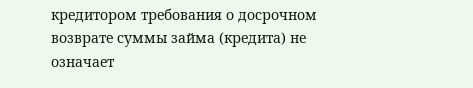кредитором требования о досрочном возврате суммы займа (кредита) не означает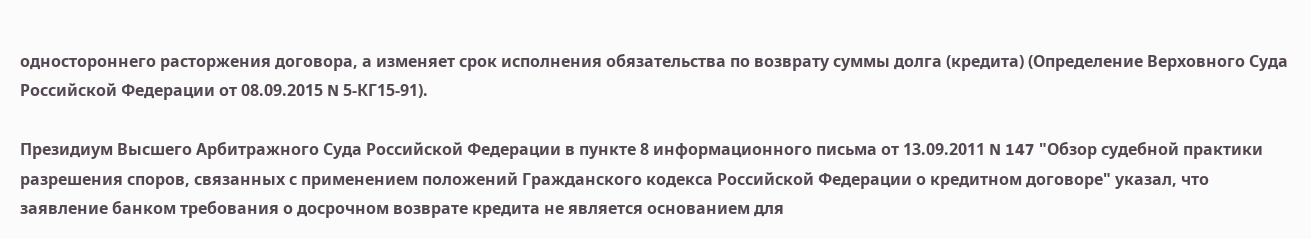одностороннего расторжения договора, а изменяет срок исполнения обязательства по возврату суммы долга (кредита) (Определение Верховного Суда Российской Федерации от 08.09.2015 N 5-КГ15-91).

Президиум Высшего Арбитражного Суда Российской Федерации в пункте 8 информационного письма от 13.09.2011 N 147 "Обзор судебной практики разрешения споров, связанных с применением положений Гражданского кодекса Российской Федерации о кредитном договоре" указал, что заявление банком требования о досрочном возврате кредита не является основанием для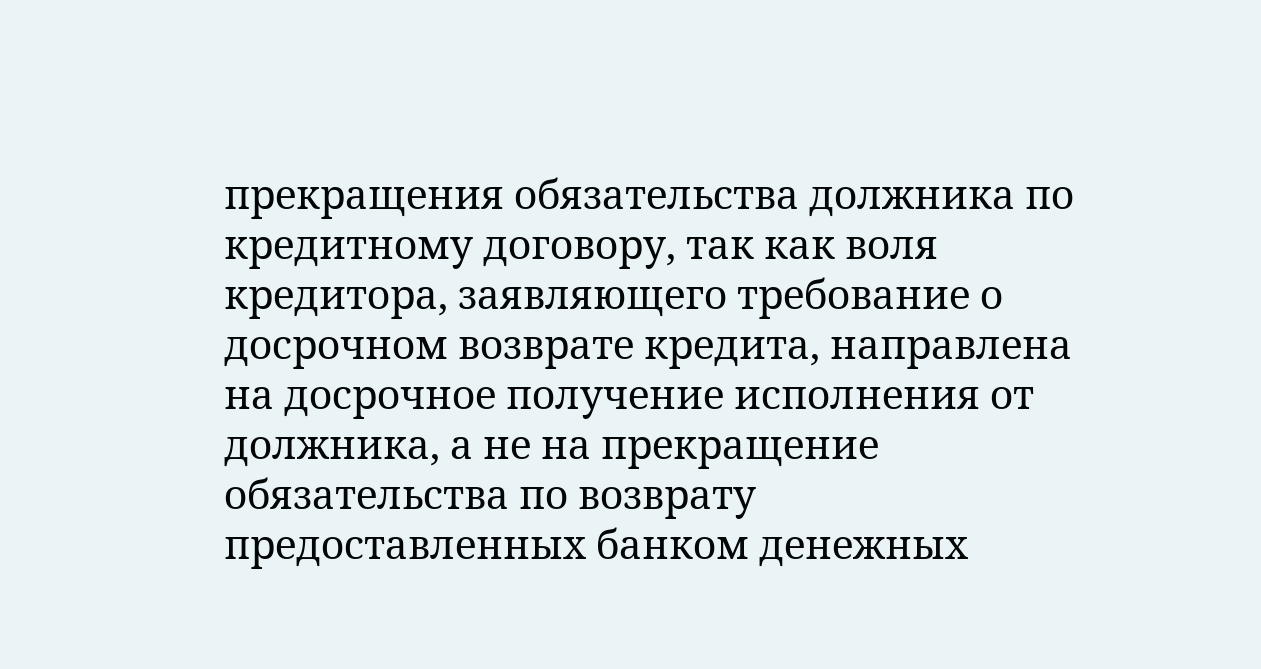прекращения обязательства должника по кредитному договору, так как воля кредитора, заявляющего требование о досрочном возврате кредита, направлена на досрочное получение исполнения от должника, а не на прекращение обязательства по возврату предоставленных банком денежных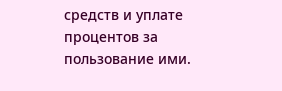средств и уплате процентов за пользование ими.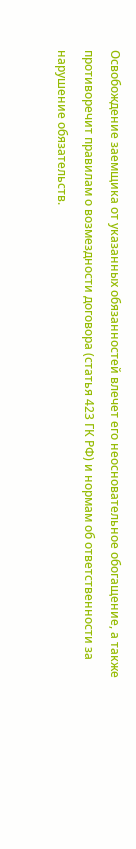Освобождение заемщика от указанных обязанностей влечет его неосновательное обогащение, а также противоречит правилам о возмездности договора (статья 423 ГК РФ) и нормам об ответственности за нарушение обязательств.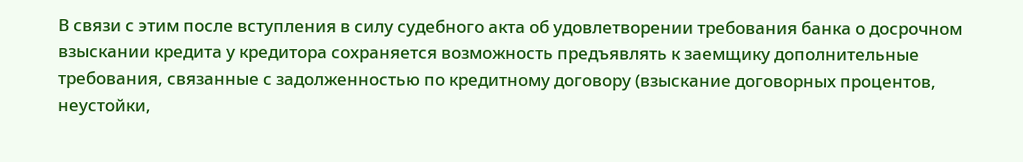В связи с этим после вступления в силу судебного акта об удовлетворении требования банка о досрочном взыскании кредита у кредитора сохраняется возможность предъявлять к заемщику дополнительные требования, связанные с задолженностью по кредитному договору (взыскание договорных процентов, неустойки,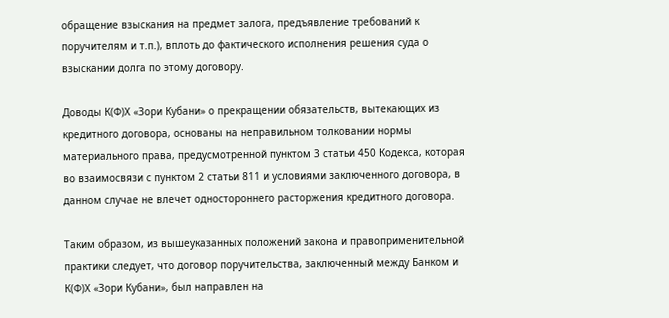обращение взыскания на предмет залога, предъявление требований к поручителям и т.п.), вплоть до фактического исполнения решения суда о взыскании долга по этому договору.

Доводы К(Ф)Х «Зори Кубани» о прекращении обязательств, вытекающих из кредитного договора, основаны на неправильном толковании нормы материального права, предусмотренной пунктом 3 статьи 450 Кодекса, которая во взаимосвязи с пунктом 2 статьи 811 и условиями заключенного договора, в данном случае не влечет одностороннего расторжения кредитного договора.

Таким образом, из вышеуказанных положений закона и правоприменительной практики следует, что договор поручительства, заключенный между Банком и К(Ф)Х «Зори Кубани», был направлен на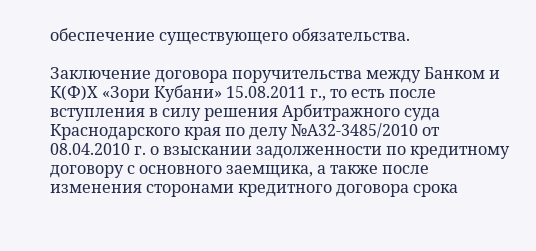обеспечение существующего обязательства.

Заключение договора поручительства между Банком и К(Ф)Х «Зори Кубани» 15.08.2011 г., то есть после вступления в силу решения Арбитражного суда Краснодарского края по делу №А32-3485/2010 от 08.04.2010 г. о взыскании задолженности по кредитному договору с основного заемщика, а также после изменения сторонами кредитного договора срока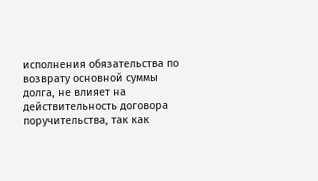исполнения обязательства по возврату основной суммы долга, не влияет на действительность договора поручительства, так как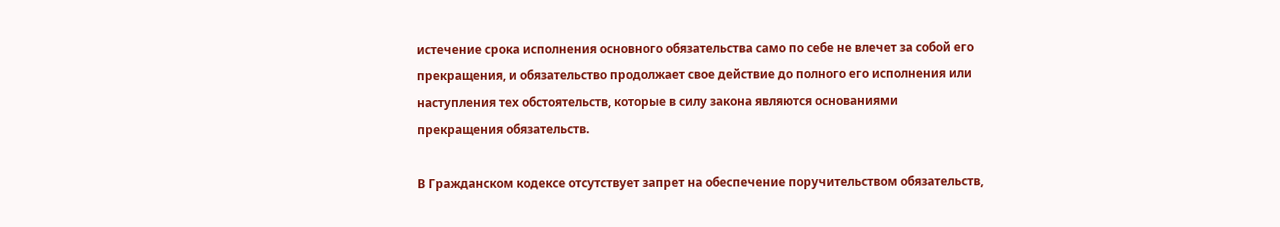истечение срока исполнения основного обязательства само по себе не влечет за собой его прекращения, и обязательство продолжает свое действие до полного его исполнения или наступления тех обстоятельств, которые в силу закона являются основаниями прекращения обязательств.

В Гражданском кодексе отсутствует запрет на обеспечение поручительством обязательств,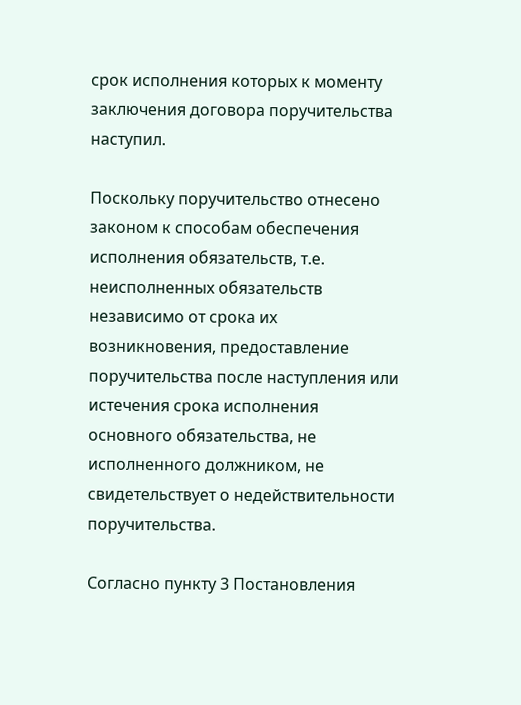срок исполнения которых к моменту заключения договора поручительства наступил.

Поскольку поручительство отнесено законом к способам обеспечения исполнения обязательств, т.е. неисполненных обязательств независимо от срока их возникновения, предоставление поручительства после наступления или истечения срока исполнения основного обязательства, не исполненного должником, не свидетельствует о недействительности поручительства.

Согласно пункту 3 Постановления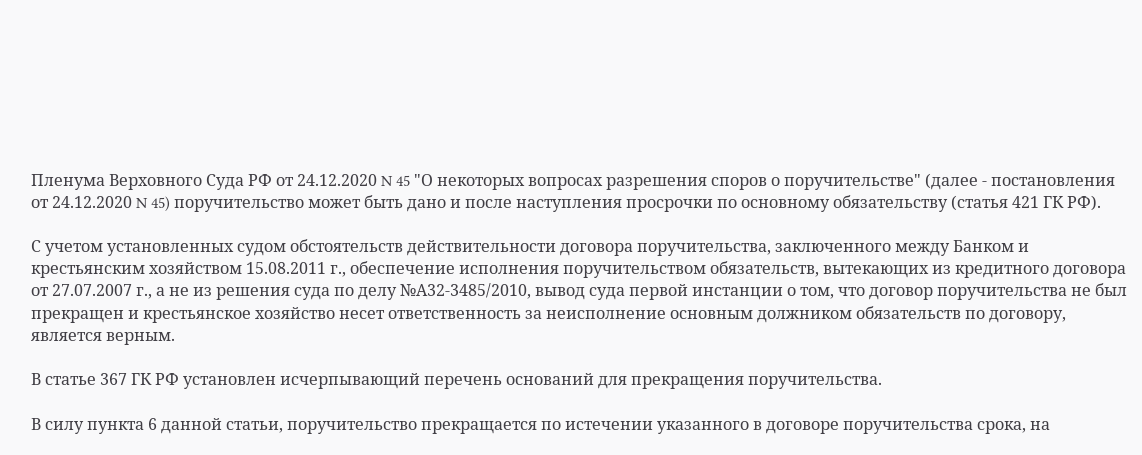Пленума Верховного Суда РФ от 24.12.2020 N 45 "О некоторых вопросах разрешения споров о поручительстве" (далее - постановления от 24.12.2020 N 45) поручительство может быть дано и после наступления просрочки по основному обязательству (статья 421 ГК РФ).

С учетом установленных судом обстоятельств действительности договора поручительства, заключенного между Банком и крестьянским хозяйством 15.08.2011 г., обеспечение исполнения поручительством обязательств, вытекающих из кредитного договора от 27.07.2007 г., а не из решения суда по делу №А32-3485/2010, вывод суда первой инстанции о том, что договор поручительства не был прекращен и крестьянское хозяйство несет ответственность за неисполнение основным должником обязательств по договору, является верным.

В статье 367 ГК РФ установлен исчерпывающий перечень оснований для прекращения поручительства.

В силу пункта 6 данной статьи, поручительство прекращается по истечении указанного в договоре поручительства срока, на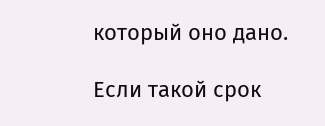который оно дано.

Если такой срок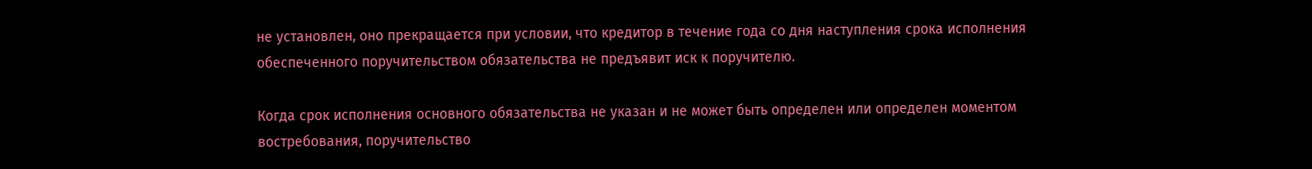не установлен, оно прекращается при условии, что кредитор в течение года со дня наступления срока исполнения обеспеченного поручительством обязательства не предъявит иск к поручителю.

Когда срок исполнения основного обязательства не указан и не может быть определен или определен моментом востребования, поручительство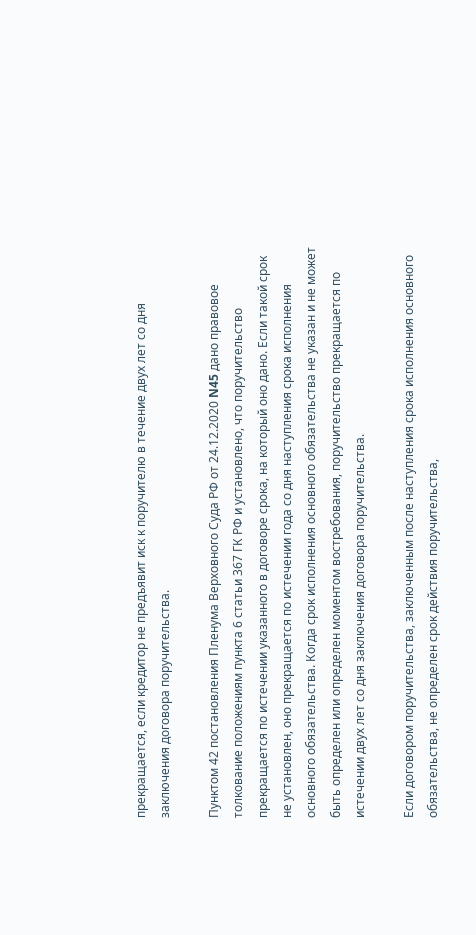прекращается, если кредитор не предъявит иск к поручителю в течение двух лет со дня заключения договора поручительства.

Пунктом 42 постановления Пленума Верховного Суда РФ от 24.12.2020 N45 дано правовое толкование положениям пункта 6 статьи 367 ГК РФ и установлено, что поручительство прекращается по истечении указанного в договоре срока, на который оно дано. Если такой срок не установлен, оно прекращается по истечении года со дня наступления срока исполнения основного обязательства. Когда срок исполнения основного обязательства не указан и не может быть определен или определен моментом востребования, поручительство прекращается по истечении двух лет со дня заключения договора поручительства.

Если договором поручительства, заключенным после наступления срока исполнения основного обязательства, не определен срок действия поручительства,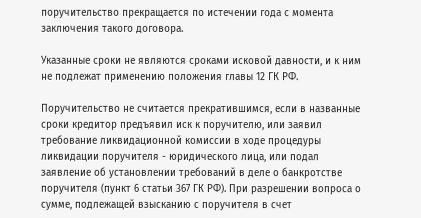поручительство прекращается по истечении года с момента заключения такого договора.

Указанные сроки не являются сроками исковой давности, и к ним не подлежат применению положения главы 12 ГК РФ.

Поручительство не считается прекратившимся, если в названные сроки кредитор предъявил иск к поручителю, или заявил требование ликвидационной комиссии в ходе процедуры ликвидации поручителя - юридического лица, или подал заявление об установлении требований в деле о банкротстве поручителя (пункт 6 статьи 367 ГК РФ). При разрешении вопроса о сумме, подлежащей взысканию с поручителя в счет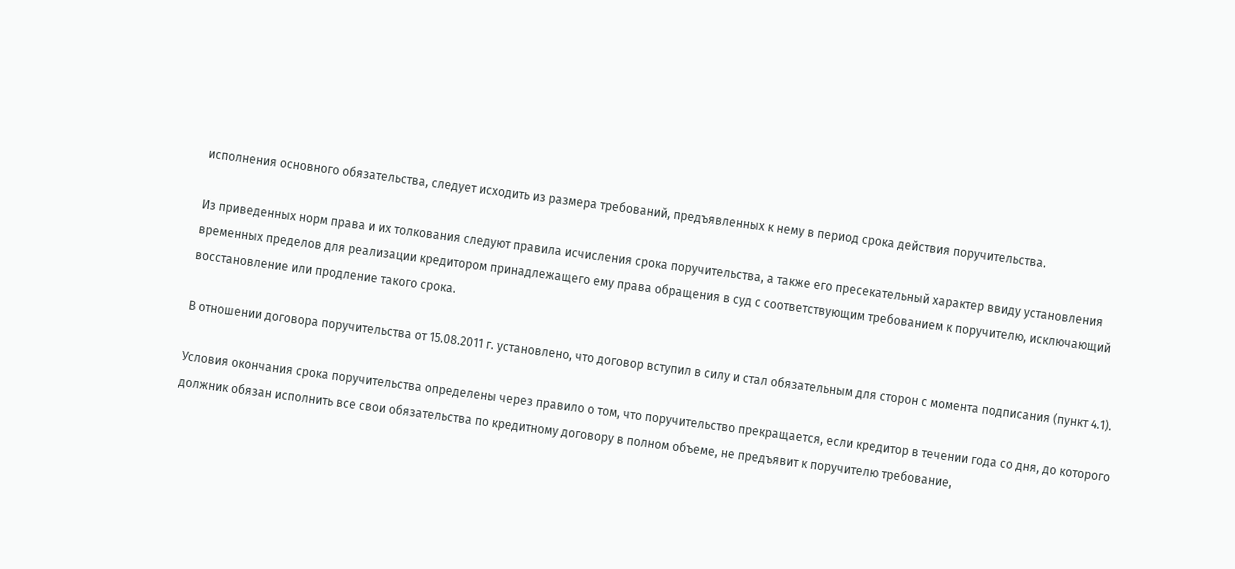исполнения основного обязательства, следует исходить из размера требований, предъявленных к нему в период срока действия поручительства.

Из приведенных норм права и их толкования следуют правила исчисления срока поручительства, а также его пресекательный характер ввиду установления временных пределов для реализации кредитором принадлежащего ему права обращения в суд с соответствующим требованием к поручителю, исключающий восстановление или продление такого срока.

В отношении договора поручительства от 15.08.2011 г. установлено, что договор вступил в силу и стал обязательным для сторон с момента подписания (пункт 4.1).

Условия окончания срока поручительства определены через правило о том, что поручительство прекращается, если кредитор в течении года со дня, до которого должник обязан исполнить все свои обязательства по кредитному договору в полном объеме, не предъявит к поручителю требование,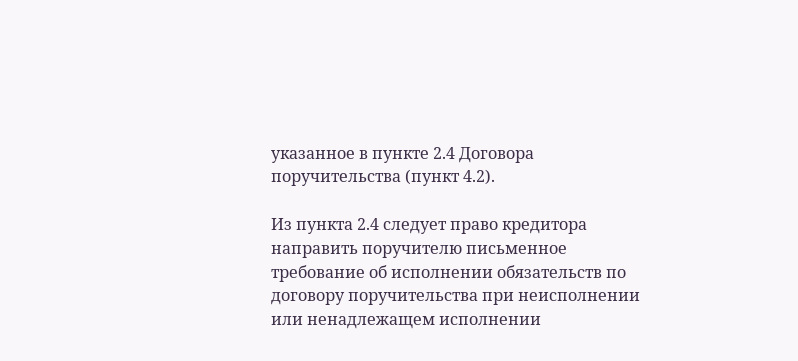указанное в пункте 2.4 Договора поручительства (пункт 4.2).

Из пункта 2.4 следует право кредитора направить поручителю письменное требование об исполнении обязательств по договору поручительства при неисполнении или ненадлежащем исполнении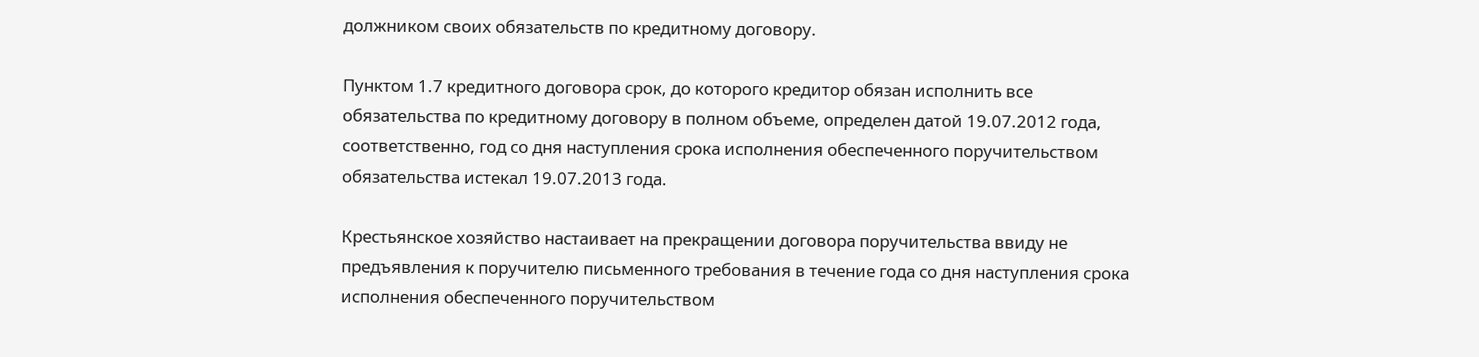должником своих обязательств по кредитному договору.

Пунктом 1.7 кредитного договора срок, до которого кредитор обязан исполнить все обязательства по кредитному договору в полном объеме, определен датой 19.07.2012 года, соответственно, год со дня наступления срока исполнения обеспеченного поручительством обязательства истекал 19.07.2013 года.

Крестьянское хозяйство настаивает на прекращении договора поручительства ввиду не предъявления к поручителю письменного требования в течение года со дня наступления срока исполнения обеспеченного поручительством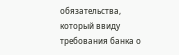обязательства, который ввиду требования банка о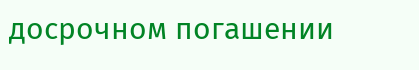досрочном погашении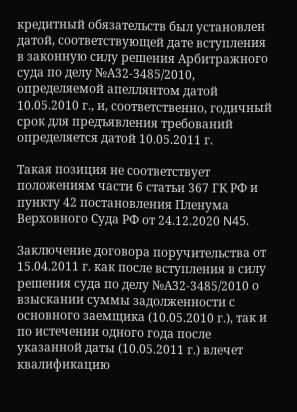кредитный обязательств был установлен датой, соответствующей дате вступления в законную силу решения Арбитражного суда по делу №А32-3485/2010, определяемой апеллянтом датой 10.05.2010 г., и, соответственно, годичный срок для предъявления требований определяется датой 10.05.2011 г.

Такая позиция не соответствует положениям части 6 статьи 367 ГК РФ и пункту 42 постановления Пленума Верховного Суда РФ от 24.12.2020 N45.

Заключение договора поручительства от 15.04.2011 г. как после вступления в силу решения суда по делу №А32-3485/2010 о взыскании суммы задолженности с основного заемщика (10.05.2010 г.), так и по истечении одного года после указанной даты (10.05.2011 г.) влечет квалификацию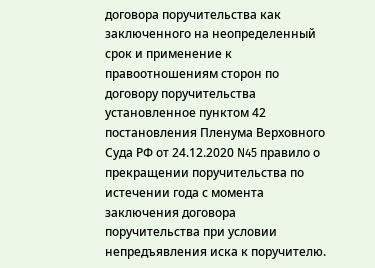договора поручительства как заключенного на неопределенный срок и применение к правоотношениям сторон по договору поручительства установленное пунктом 42 постановления Пленума Верховного Суда РФ от 24.12.2020 N45 правило о прекращении поручительства по истечении года с момента заключения договора поручительства при условии непредъявления иска к поручителю.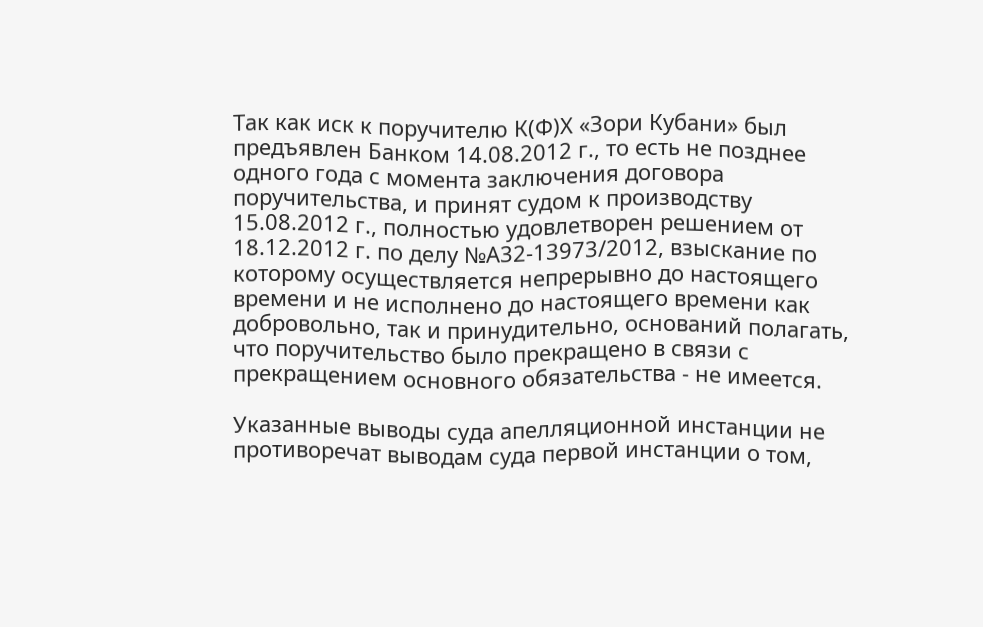Так как иск к поручителю К(Ф)Х «Зори Кубани» был предъявлен Банком 14.08.2012 г., то есть не позднее одного года с момента заключения договора поручительства, и принят судом к производству 15.08.2012 г., полностью удовлетворен решением от 18.12.2012 г. по делу №А32-13973/2012, взыскание по которому осуществляется непрерывно до настоящего времени и не исполнено до настоящего времени как добровольно, так и принудительно, оснований полагать, что поручительство было прекращено в связи с прекращением основного обязательства - не имеется.

Указанные выводы суда апелляционной инстанции не противоречат выводам суда первой инстанции о том,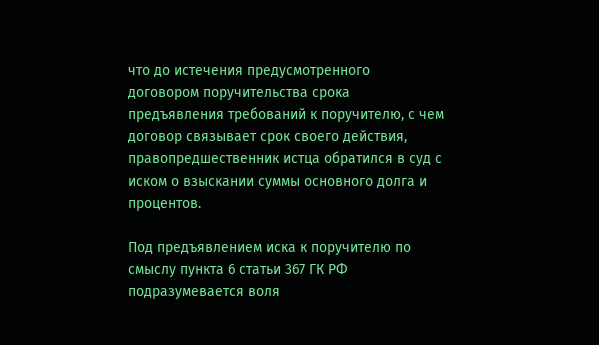что до истечения предусмотренного договором поручительства срока предъявления требований к поручителю, с чем договор связывает срок своего действия, правопредшественник истца обратился в суд с иском о взыскании суммы основного долга и процентов.

Под предъявлением иска к поручителю по смыслу пункта 6 статьи 367 ГК РФ подразумевается воля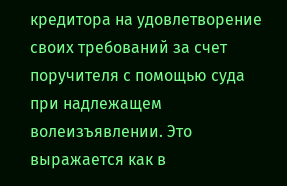кредитора на удовлетворение своих требований за счет поручителя с помощью суда при надлежащем волеизъявлении. Это выражается как в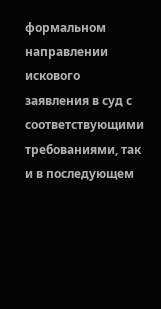формальном направлении искового заявления в суд с соответствующими требованиями, так и в последующем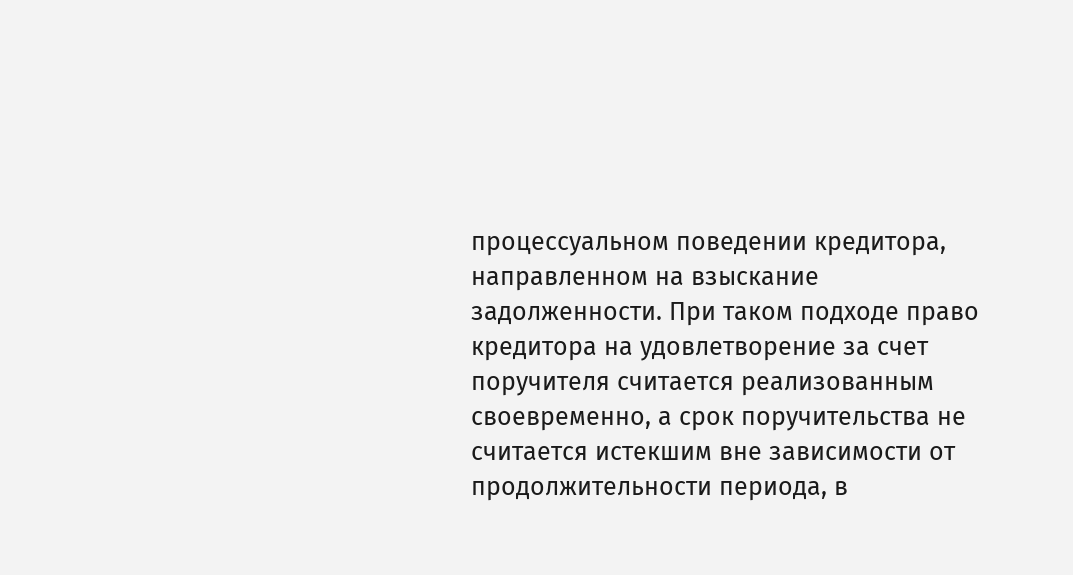процессуальном поведении кредитора, направленном на взыскание задолженности. При таком подходе право кредитора на удовлетворение за счет поручителя считается реализованным своевременно, а срок поручительства не считается истекшим вне зависимости от продолжительности периода, в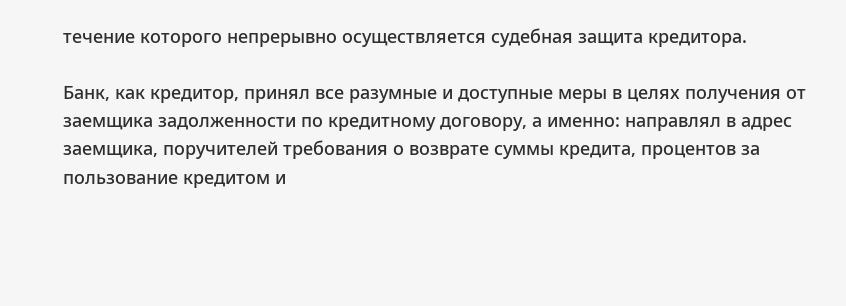течение которого непрерывно осуществляется судебная защита кредитора.

Банк, как кредитор, принял все разумные и доступные меры в целях получения от заемщика задолженности по кредитному договору, а именно: направлял в адрес заемщика, поручителей требования о возврате суммы кредита, процентов за пользование кредитом и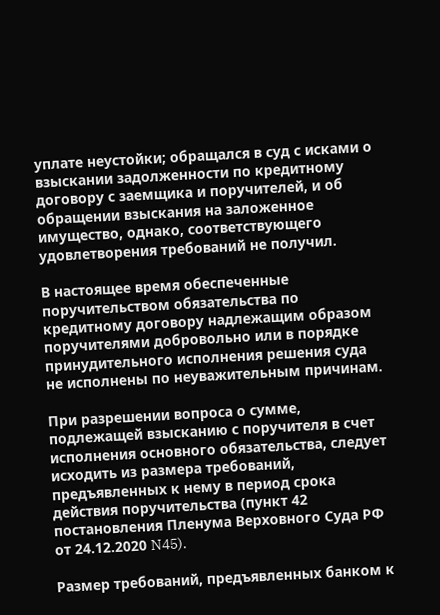уплате неустойки; обращался в суд с исками о взыскании задолженности по кредитному договору с заемщика и поручителей, и об обращении взыскания на заложенное имущество, однако, соответствующего удовлетворения требований не получил.

В настоящее время обеспеченные поручительством обязательства по кредитному договору надлежащим образом поручителями добровольно или в порядке принудительного исполнения решения суда не исполнены по неуважительным причинам.

При разрешении вопроса о сумме, подлежащей взысканию с поручителя в счет исполнения основного обязательства, следует исходить из размера требований, предъявленных к нему в период срока действия поручительства (пункт 42 постановления Пленума Верховного Суда РФ от 24.12.2020 N45).

Размер требований, предъявленных банком к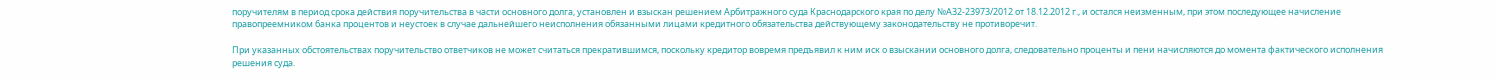поручителям в период срока действия поручительства в части основного долга, установлен и взыскан решением Арбитражного суда Краснодарского края по делу №А32-23973/2012 от 18.12.2012 г., и остался неизменным, при этом последующее начисление правопреемником банка процентов и неустоек в случае дальнейшего неисполнения обязанными лицами кредитного обязательства действующему законодательству не противоречит.

При указанных обстоятельствах поручительство ответчиков не может считаться прекратившимся, поскольку кредитор вовремя предъявил к ним иск о взыскании основного долга, следовательно проценты и пени начисляются до момента фактического исполнения решения суда.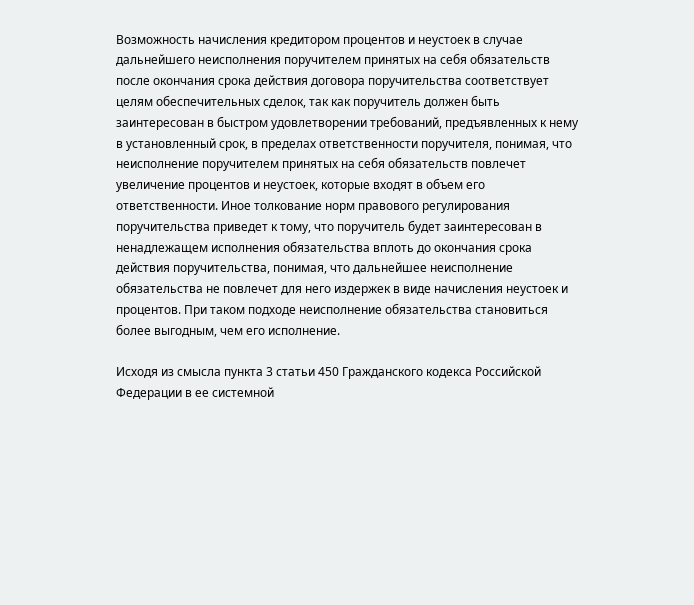Возможность начисления кредитором процентов и неустоек в случае дальнейшего неисполнения поручителем принятых на себя обязательств после окончания срока действия договора поручительства соответствует целям обеспечительных сделок, так как поручитель должен быть заинтересован в быстром удовлетворении требований, предъявленных к нему в установленный срок, в пределах ответственности поручителя, понимая, что неисполнение поручителем принятых на себя обязательств повлечет увеличение процентов и неустоек, которые входят в объем его ответственности. Иное толкование норм правового регулирования поручительства приведет к тому, что поручитель будет заинтересован в ненадлежащем исполнения обязательства вплоть до окончания срока действия поручительства, понимая, что дальнейшее неисполнение обязательства не повлечет для него издержек в виде начисления неустоек и процентов. При таком подходе неисполнение обязательства становиться более выгодным, чем его исполнение.

Исходя из смысла пункта 3 статьи 450 Гражданского кодекса Российской Федерации в ее системной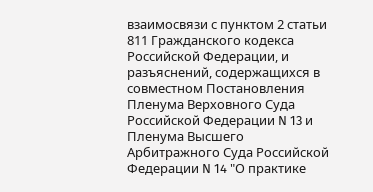взаимосвязи с пунктом 2 статьи 811 Гражданского кодекса Российской Федерации, и разъяснений, содержащихся в совместном Постановления Пленума Верховного Суда Российской Федерации N 13 и Пленума Высшего Арбитражного Суда Российской Федерации N 14 "О практике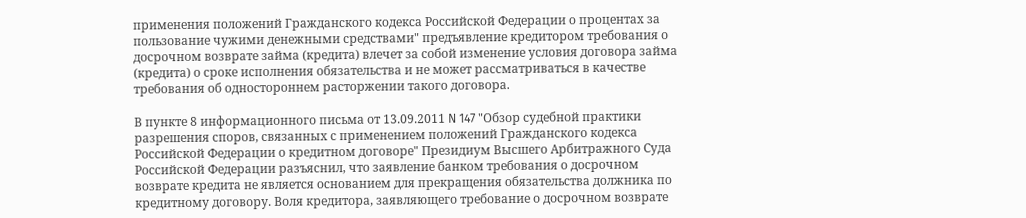применения положений Гражданского кодекса Российской Федерации о процентах за пользование чужими денежными средствами" предъявление кредитором требования о досрочном возврате займа (кредита) влечет за собой изменение условия договора займа (кредита) о сроке исполнения обязательства и не может рассматриваться в качестве требования об одностороннем расторжении такого договора.

В пункте 8 информационного письма от 13.09.2011 N 147 "Обзор судебной практики разрешения споров, связанных с применением положений Гражданского кодекса Российской Федерации о кредитном договоре" Президиум Высшего Арбитражного Суда Российской Федерации разъяснил, что заявление банком требования о досрочном возврате кредита не является основанием для прекращения обязательства должника по кредитному договору. Воля кредитора, заявляющего требование о досрочном возврате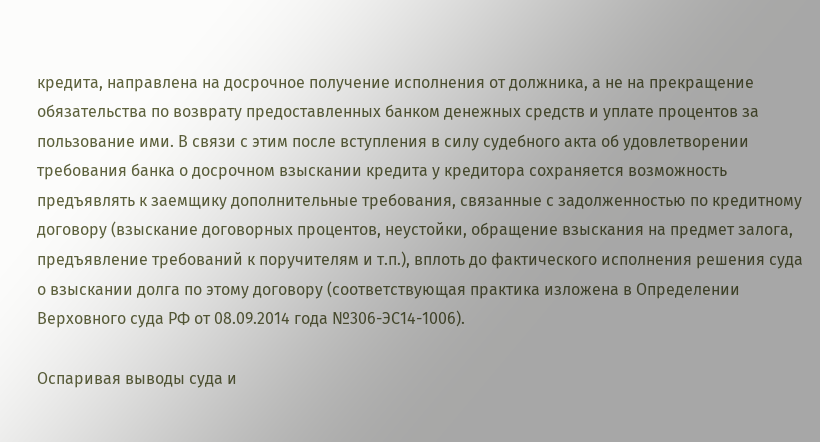кредита, направлена на досрочное получение исполнения от должника, а не на прекращение обязательства по возврату предоставленных банком денежных средств и уплате процентов за пользование ими. В связи с этим после вступления в силу судебного акта об удовлетворении требования банка о досрочном взыскании кредита у кредитора сохраняется возможность предъявлять к заемщику дополнительные требования, связанные с задолженностью по кредитному договору (взыскание договорных процентов, неустойки, обращение взыскания на предмет залога, предъявление требований к поручителям и т.п.), вплоть до фактического исполнения решения суда о взыскании долга по этому договору (соответствующая практика изложена в Определении Верховного суда РФ от 08.09.2014 года №306-ЭС14-1006).

Оспаривая выводы суда и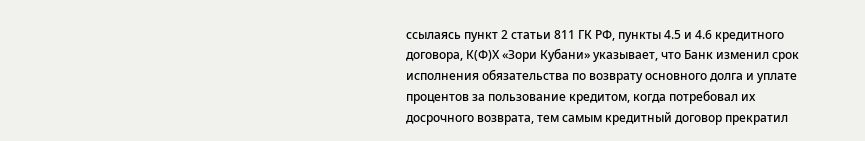ссылаясь пункт 2 статьи 811 ГК РФ, пункты 4.5 и 4.6 кредитного договора, К(Ф)Х «Зори Кубани» указывает, что Банк изменил срок исполнения обязательства по возврату основного долга и уплате процентов за пользование кредитом, когда потребовал их досрочного возврата, тем самым кредитный договор прекратил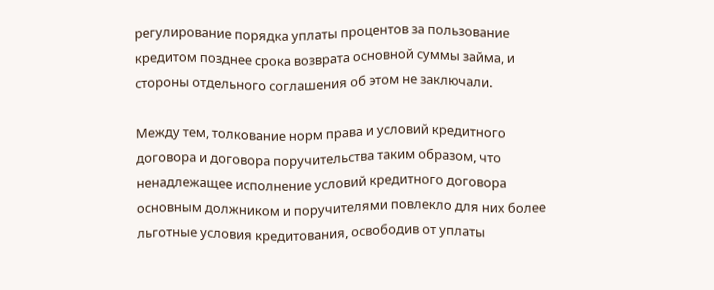регулирование порядка уплаты процентов за пользование кредитом позднее срока возврата основной суммы займа, и стороны отдельного соглашения об этом не заключали.

Между тем, толкование норм права и условий кредитного договора и договора поручительства таким образом, что ненадлежащее исполнение условий кредитного договора основным должником и поручителями повлекло для них более льготные условия кредитования, освободив от уплаты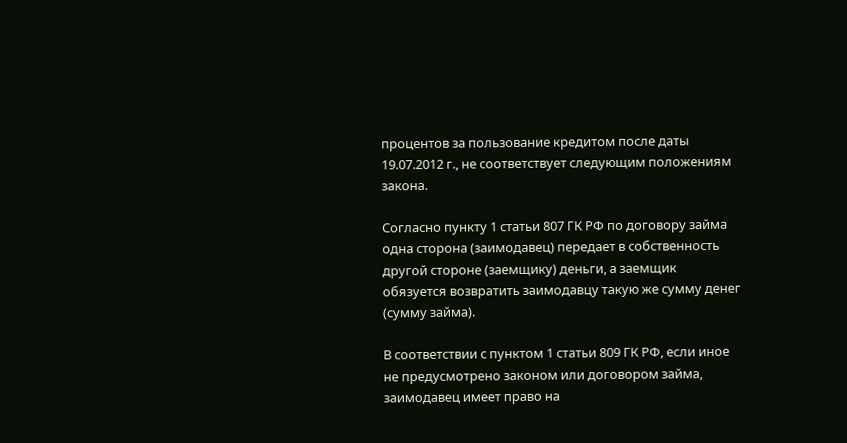процентов за пользование кредитом после даты 19.07.2012 г., не соответствует следующим положениям закона.

Согласно пункту 1 статьи 807 ГК РФ по договору займа одна сторона (заимодавец) передает в собственность другой стороне (заемщику) деньги, а заемщик обязуется возвратить заимодавцу такую же сумму денег (сумму займа).

В соответствии с пунктом 1 статьи 809 ГК РФ, если иное не предусмотрено законом или договором займа, заимодавец имеет право на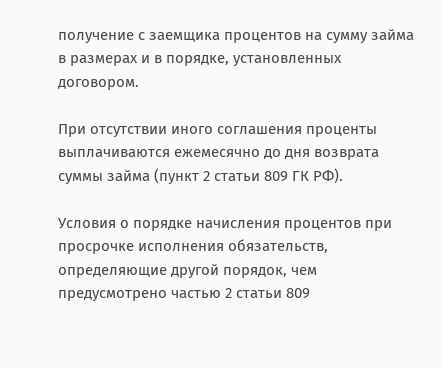получение с заемщика процентов на сумму займа в размерах и в порядке, установленных договором.

При отсутствии иного соглашения проценты выплачиваются ежемесячно до дня возврата суммы займа (пункт 2 статьи 809 ГК РФ).

Условия о порядке начисления процентов при просрочке исполнения обязательств, определяющие другой порядок, чем предусмотрено частью 2 статьи 809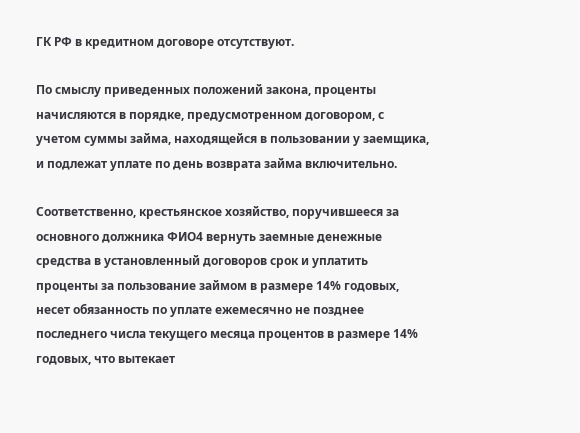ГК РФ в кредитном договоре отсутствуют.

По смыслу приведенных положений закона, проценты начисляются в порядке, предусмотренном договором, с учетом суммы займа, находящейся в пользовании у заемщика, и подлежат уплате по день возврата займа включительно.

Соответственно, крестьянское хозяйство, поручившееся за основного должника ФИО4 вернуть заемные денежные средства в установленный договоров срок и уплатить проценты за пользование займом в размере 14% годовых, несет обязанность по уплате ежемесячно не позднее последнего числа текущего месяца процентов в размере 14% годовых, что вытекает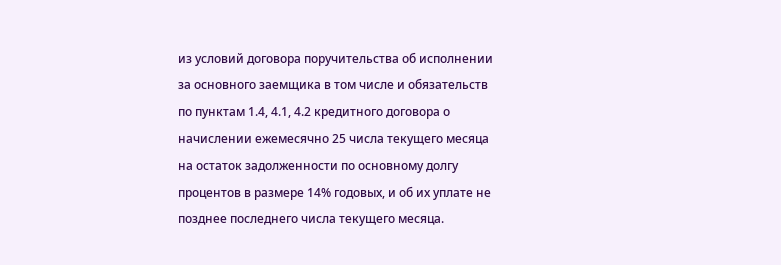из условий договора поручительства об исполнении за основного заемщика в том числе и обязательств по пунктам 1.4, 4.1, 4.2 кредитного договора о начислении ежемесячно 25 числа текущего месяца на остаток задолженности по основному долгу процентов в размере 14% годовых, и об их уплате не позднее последнего числа текущего месяца.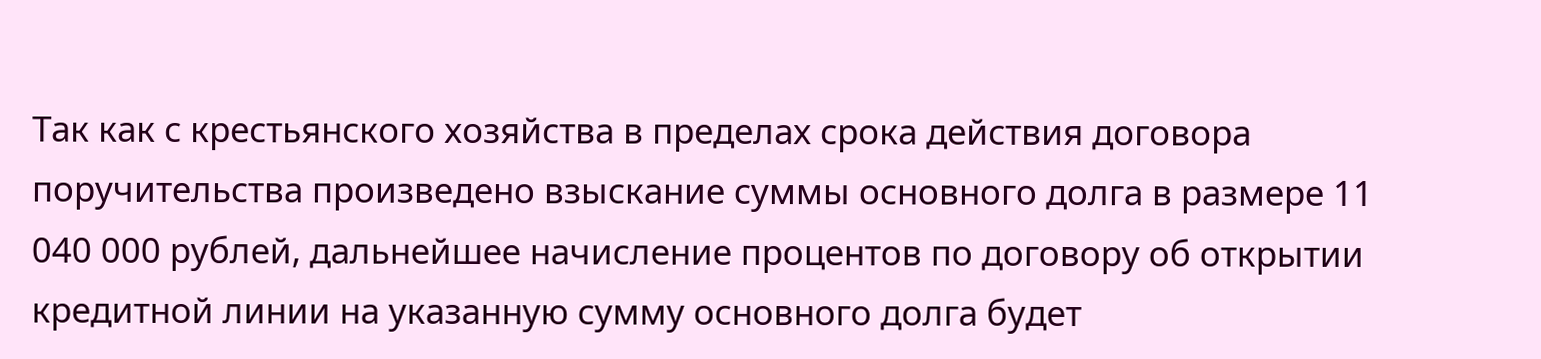Так как с крестьянского хозяйства в пределах срока действия договора поручительства произведено взыскание суммы основного долга в размере 11 040 000 рублей, дальнейшее начисление процентов по договору об открытии кредитной линии на указанную сумму основного долга будет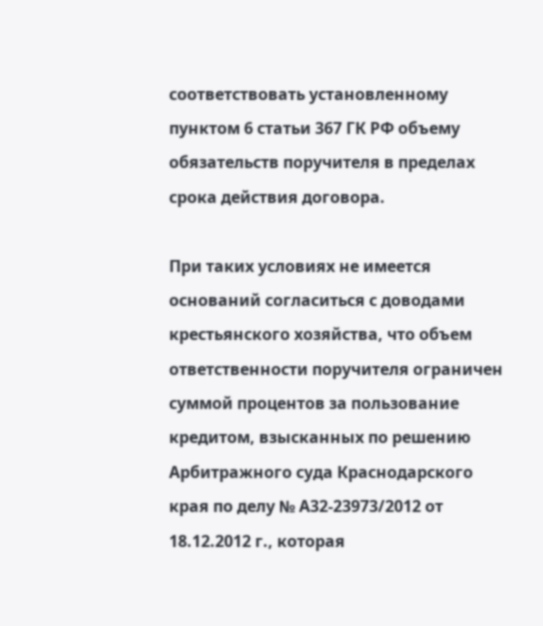соответствовать установленному пунктом 6 статьи 367 ГК РФ объему обязательств поручителя в пределах срока действия договора.

При таких условиях не имеется оснований согласиться с доводами крестьянского хозяйства, что объем ответственности поручителя ограничен суммой процентов за пользование кредитом, взысканных по решению Арбитражного суда Краснодарского края по делу № А32-23973/2012 от 18.12.2012 г., которая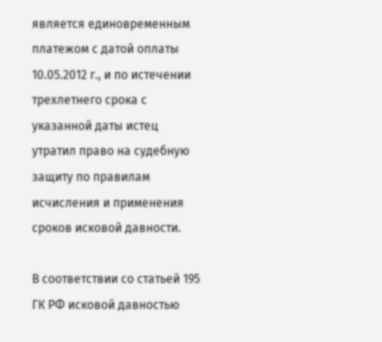является единовременным платежом с датой оплаты 10.05.2012 г., и по истечении трехлетнего срока с указанной даты истец утратил право на судебную защиту по правилам исчисления и применения сроков исковой давности.

В соответствии со статьей 195 ГК РФ исковой давностью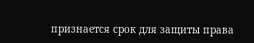признается срок для защиты права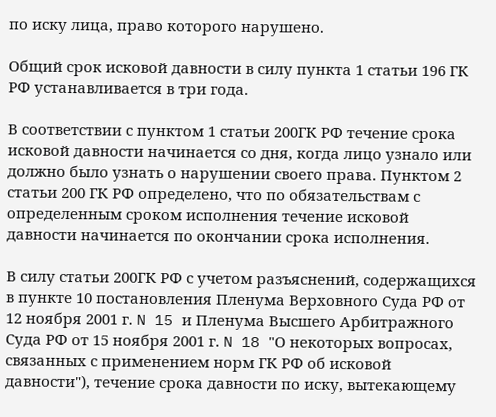по иску лица, право которого нарушено.

Общий срок исковой давности в силу пункта 1 статьи 196 ГК РФ устанавливается в три года.

В соответствии с пунктом 1 статьи 200ГК РФ течение срока исковой давности начинается со дня, когда лицо узнало или должно было узнать о нарушении своего права. Пунктом 2 статьи 200 ГК РФ определено, что по обязательствам с определенным сроком исполнения течение исковой давности начинается по окончании срока исполнения.

В силу статьи 200ГК РФ с учетом разъяснений, содержащихся в пункте 10 постановления Пленума Верховного Суда РФ от 12 ноября 2001 г. N 15 и Пленума Высшего Арбитражного Суда РФ от 15 ноября 2001 г. N 18 "О некоторых вопросах, связанных с применением норм ГК РФ об исковой давности"), течение срока давности по иску, вытекающему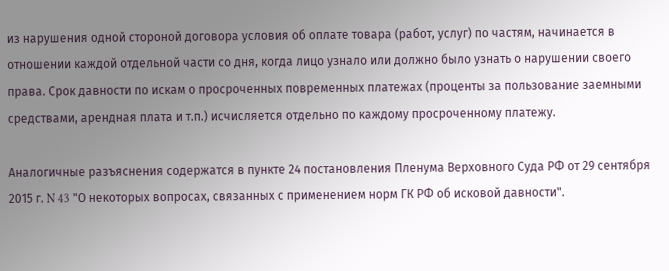из нарушения одной стороной договора условия об оплате товара (работ, услуг) по частям, начинается в отношении каждой отдельной части со дня, когда лицо узнало или должно было узнать о нарушении своего права. Срок давности по искам о просроченных повременных платежах (проценты за пользование заемными средствами, арендная плата и т.п.) исчисляется отдельно по каждому просроченному платежу.

Аналогичные разъяснения содержатся в пункте 24 постановления Пленума Верховного Суда РФ от 29 сентября 2015 г. N 43 "О некоторых вопросах, связанных с применением норм ГК РФ об исковой давности".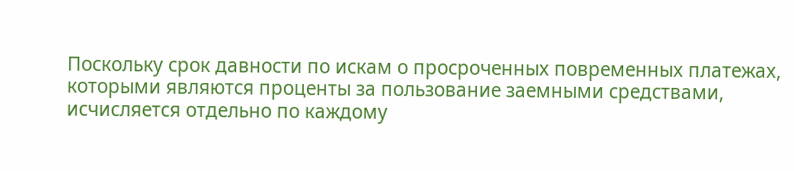Поскольку срок давности по искам о просроченных повременных платежах, которыми являются проценты за пользование заемными средствами, исчисляется отдельно по каждому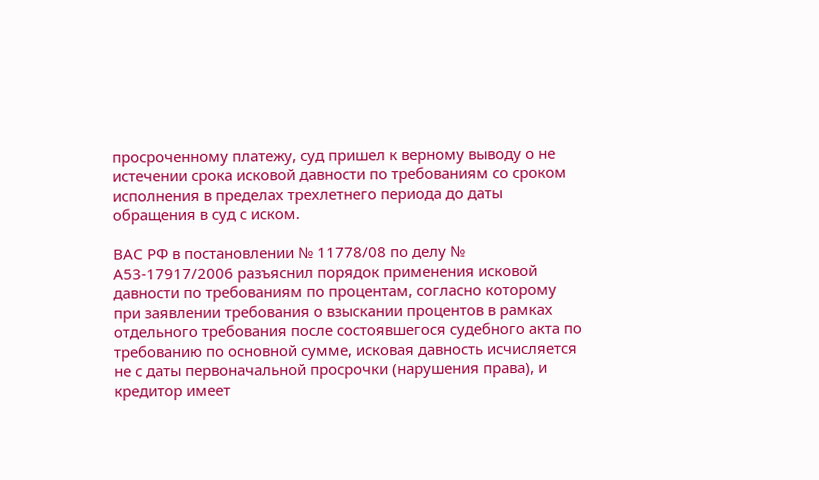просроченному платежу, суд пришел к верному выводу о не истечении срока исковой давности по требованиям со сроком исполнения в пределах трехлетнего периода до даты обращения в суд с иском.

ВАС РФ в постановлении № 11778/08 по делу № А53-17917/2006 разъяснил порядок применения исковой давности по требованиям по процентам, согласно которому при заявлении требования о взыскании процентов в рамках отдельного требования после состоявшегося судебного акта по требованию по основной сумме, исковая давность исчисляется не с даты первоначальной просрочки (нарушения права), и кредитор имеет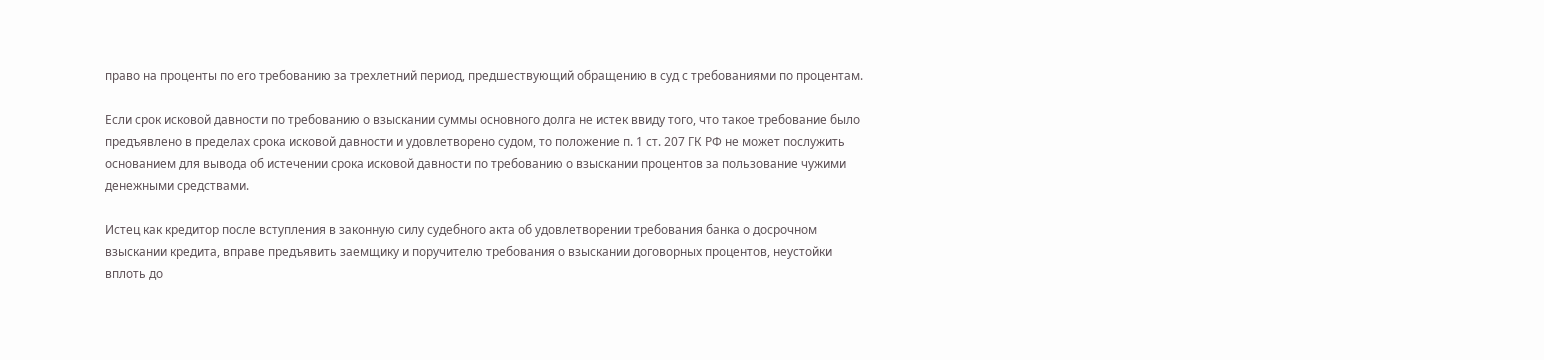право на проценты по его требованию за трехлетний период, предшествующий обращению в суд с требованиями по процентам.

Если срок исковой давности по требованию о взыскании суммы основного долга не истек ввиду того, что такое требование было предъявлено в пределах срока исковой давности и удовлетворено судом, то положение п. 1 ст. 207 ГК РФ не может послужить основанием для вывода об истечении срока исковой давности по требованию о взыскании процентов за пользование чужими денежными средствами.

Истец как кредитор после вступления в законную силу судебного акта об удовлетворении требования банка о досрочном взыскании кредита, вправе предъявить заемщику и поручителю требования о взыскании договорных процентов, неустойки вплоть до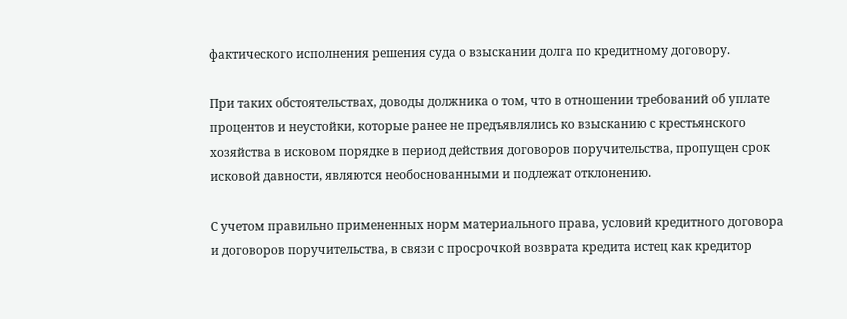фактического исполнения решения суда о взыскании долга по кредитному договору.

При таких обстоятельствах, доводы должника о том, что в отношении требований об уплате процентов и неустойки, которые ранее не предъявлялись ко взысканию с крестьянского хозяйства в исковом порядке в период действия договоров поручительства, пропущен срок исковой давности, являются необоснованными и подлежат отклонению.

С учетом правильно примененных норм материального права, условий кредитного договора и договоров поручительства, в связи с просрочкой возврата кредита истец как кредитор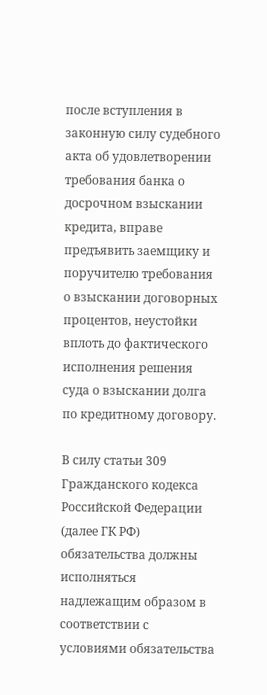после вступления в законную силу судебного акта об удовлетворении требования банка о досрочном взыскании кредита, вправе предъявить заемщику и поручителю требования о взыскании договорных процентов, неустойки вплоть до фактического исполнения решения суда о взыскании долга по кредитному договору.

В силу статьи 309 Гражданского кодекса Российской Федерации (далее ГК РФ) обязательства должны исполняться надлежащим образом в соответствии с условиями обязательства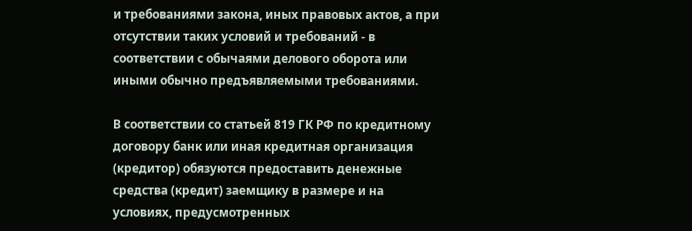и требованиями закона, иных правовых актов, а при отсутствии таких условий и требований - в соответствии с обычаями делового оборота или иными обычно предъявляемыми требованиями.

В соответствии со статьей 819 ГК РФ по кредитному договору банк или иная кредитная организация (кредитор) обязуются предоставить денежные средства (кредит) заемщику в размере и на условиях, предусмотренных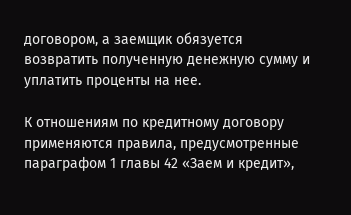договором, а заемщик обязуется возвратить полученную денежную сумму и уплатить проценты на нее.

К отношениям по кредитному договору применяются правила, предусмотренные параграфом 1 главы 42 «Заем и кредит»,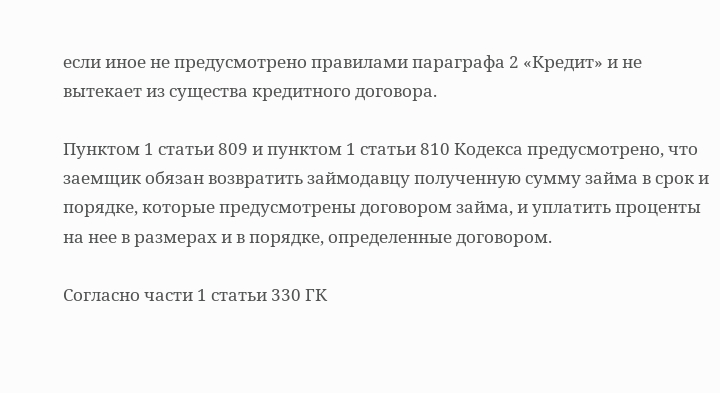если иное не предусмотрено правилами параграфа 2 «Кредит» и не вытекает из существа кредитного договора.

Пунктом 1 статьи 809 и пунктом 1 статьи 810 Кодекса предусмотрено, что заемщик обязан возвратить займодавцу полученную сумму займа в срок и порядке, которые предусмотрены договором займа, и уплатить проценты на нее в размерах и в порядке, определенные договором.

Согласно части 1 статьи 330 ГК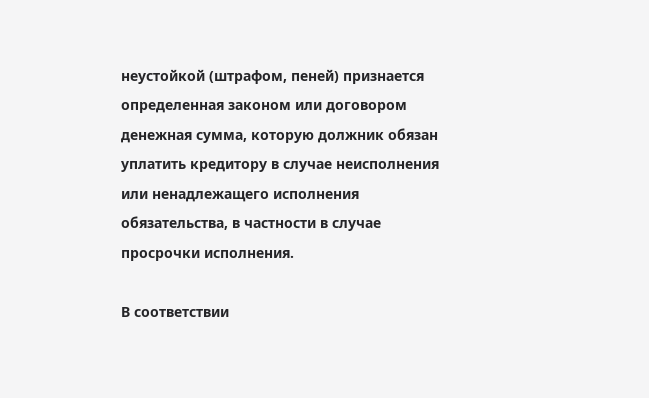неустойкой (штрафом, пеней) признается определенная законом или договором денежная сумма, которую должник обязан уплатить кредитору в случае неисполнения или ненадлежащего исполнения обязательства, в частности в случае просрочки исполнения.

В соответствии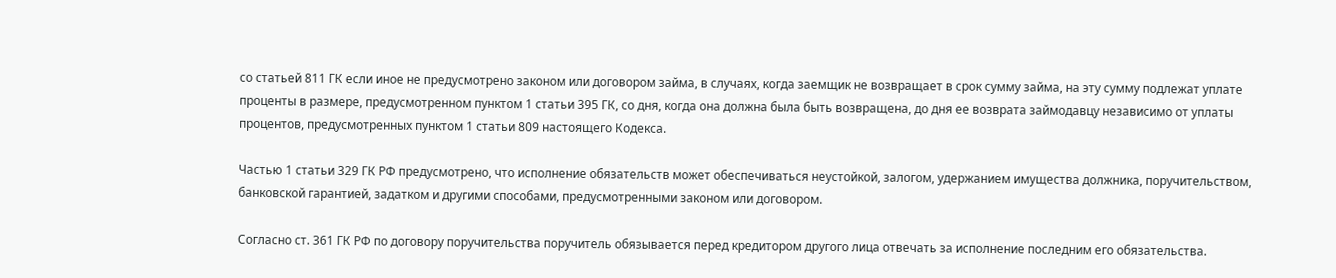со статьей 811 ГК если иное не предусмотрено законом или договором займа, в случаях, когда заемщик не возвращает в срок сумму займа, на эту сумму подлежат уплате проценты в размере, предусмотренном пунктом 1 статьи 395 ГК, со дня, когда она должна была быть возвращена, до дня ее возврата займодавцу независимо от уплаты процентов, предусмотренных пунктом 1 статьи 809 настоящего Кодекса.

Частью 1 статьи 329 ГК РФ предусмотрено, что исполнение обязательств может обеспечиваться неустойкой, залогом, удержанием имущества должника, поручительством, банковской гарантией, задатком и другими способами, предусмотренными законом или договором.

Согласно ст. 361 ГК РФ по договору поручительства поручитель обязывается перед кредитором другого лица отвечать за исполнение последним его обязательства.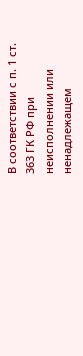В соответствии с п. 1 ст. 363 ГК РФ при неисполнении или ненадлежащем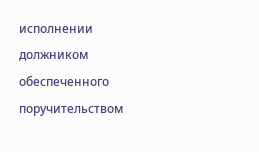исполнении должником обеспеченного поручительством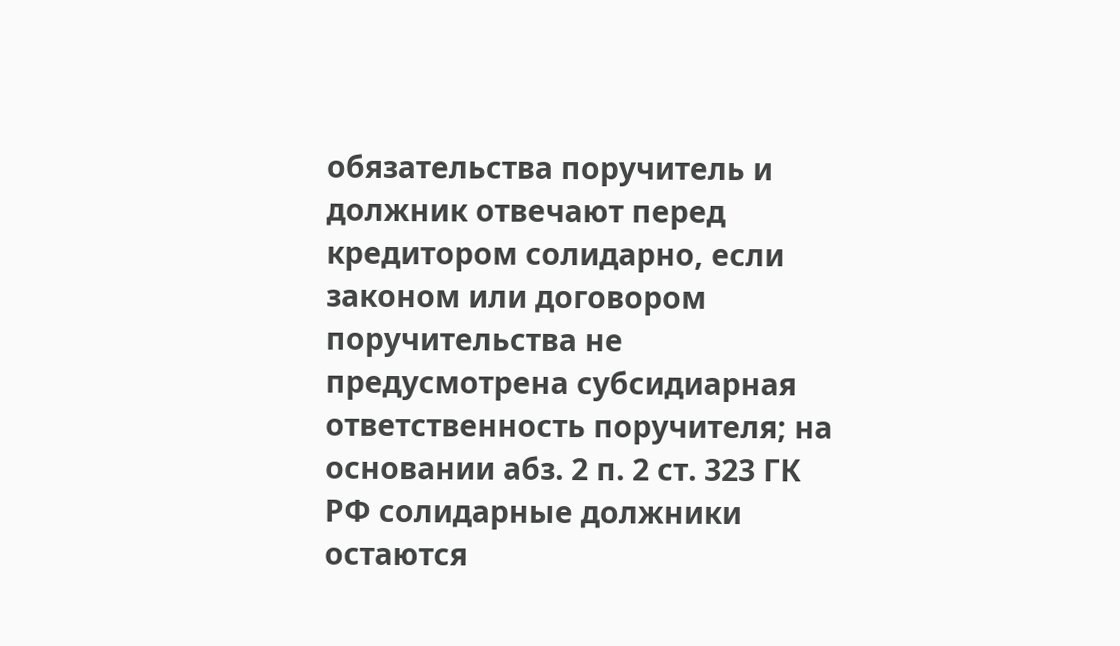обязательства поручитель и должник отвечают перед кредитором солидарно, если законом или договором поручительства не предусмотрена субсидиарная ответственность поручителя; на основании абз. 2 п. 2 ст. 323 ГК РФ солидарные должники остаются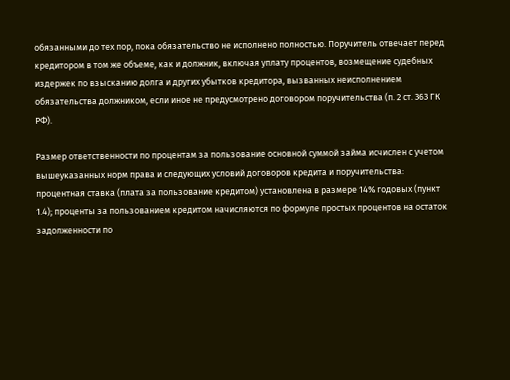обязанными до тех пор, пока обязательство не исполнено полностью. Поручитель отвечает перед кредитором в том же объеме, как и должник, включая уплату процентов, возмещение судебных издержек по взысканию долга и других убытков кредитора, вызванных неисполнением обязательства должником, если иное не предусмотрено договором поручительства (п. 2 ст. 363 ГК РФ).

Размер ответственности по процентам за пользование основной суммой займа исчислен с учетом вышеуказанных норм права и следующих условий договоров кредита и поручительства: процентная ставка (плата за пользование кредитом) установлена в размере 14% годовых (пункт 1.4); проценты за пользованием кредитом начисляются по формуле простых процентов на остаток задолженности по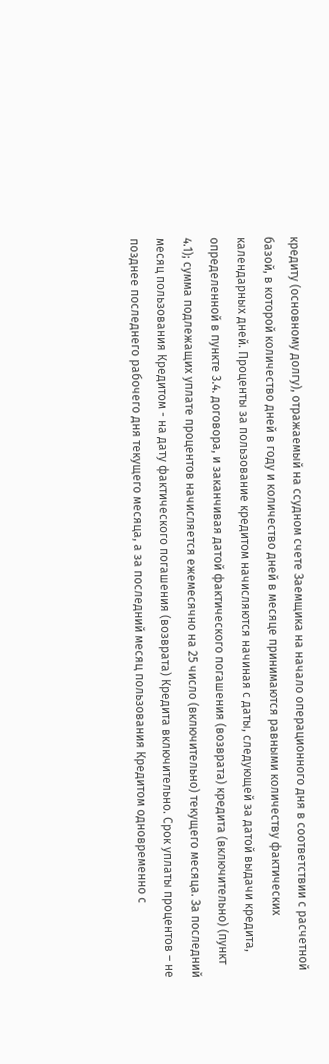кредиту (основному долгу), отражаемый на ссудном счете Заемщика на начало операционного дня в соответствии с расчетной базой, в которой количество дней в году и количество дней в месяце принимаются равными количеству фактических календарных дней. Проценты за пользование кредитом начисляются начиная с даты, следующей за датой выдачи кредита, определенной в пункте 3.4. договора, и заканчивая датой фактического погашения (возврата) кредита (включительно) (пункт 4.1); сумма подлежащих уплате процентов начисляется ежемесячно на 25 число (включительно) текущего месяца. За последний месяц пользования Кредитом - на дату фактического погашения (возврата) Кредита включительно. Срок уплаты процентов – не позднее последнего рабочего дня текущего месяца, а за последний месяц пользования Кредитом одновременно с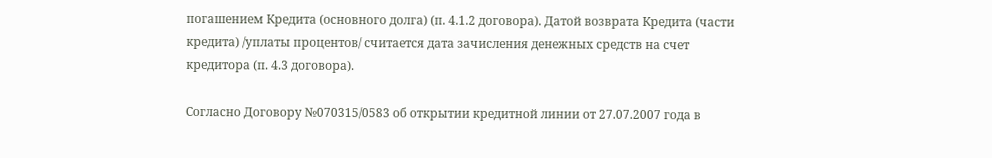погашением Кредита (основного долга) (п. 4.1.2 договора). Датой возврата Кредита (части кредита) /уплаты процентов/ считается дата зачисления денежных средств на счет кредитора (п. 4.3 договора).

Согласно Договору №070315/0583 об открытии кредитной линии от 27.07.2007 года в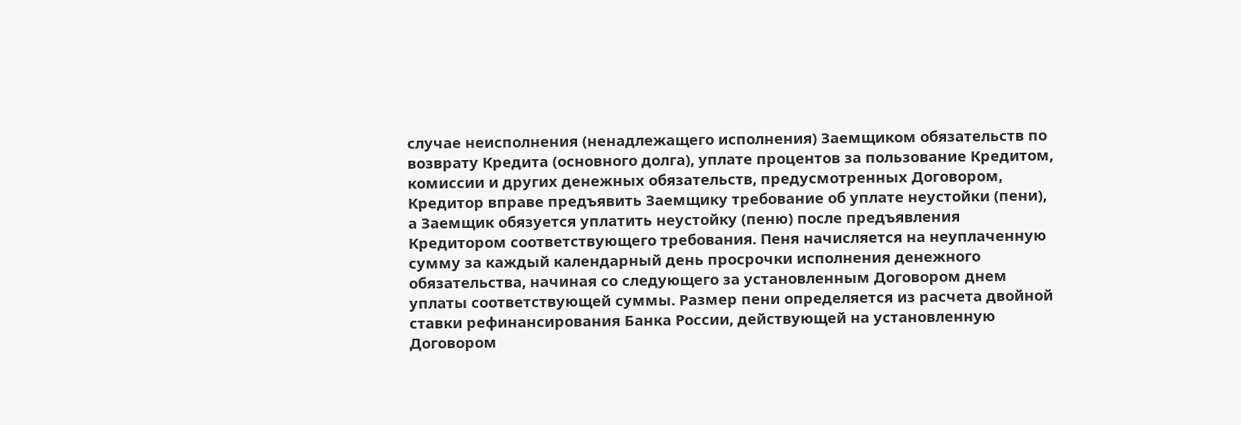случае неисполнения (ненадлежащего исполнения) Заемщиком обязательств по возврату Кредита (основного долга), уплате процентов за пользование Кредитом, комиссии и других денежных обязательств, предусмотренных Договором, Кредитор вправе предъявить Заемщику требование об уплате неустойки (пени), а Заемщик обязуется уплатить неустойку (пеню) после предъявления Кредитором соответствующего требования. Пеня начисляется на неуплаченную сумму за каждый календарный день просрочки исполнения денежного обязательства, начиная со следующего за установленным Договором днем уплаты соответствующей суммы. Размер пени определяется из расчета двойной ставки рефинансирования Банка России, действующей на установленную Договором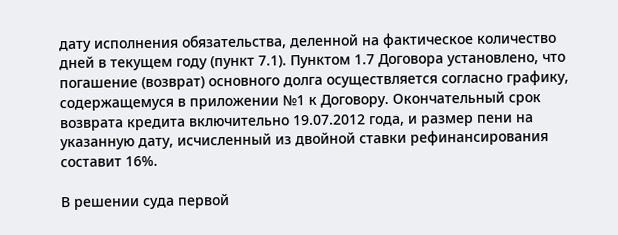дату исполнения обязательства, деленной на фактическое количество дней в текущем году (пункт 7.1). Пунктом 1.7 Договора установлено, что погашение (возврат) основного долга осуществляется согласно графику, содержащемуся в приложении №1 к Договору. Окончательный срок возврата кредита включительно 19.07.2012 года, и размер пени на указанную дату, исчисленный из двойной ставки рефинансирования составит 16%.

В решении суда первой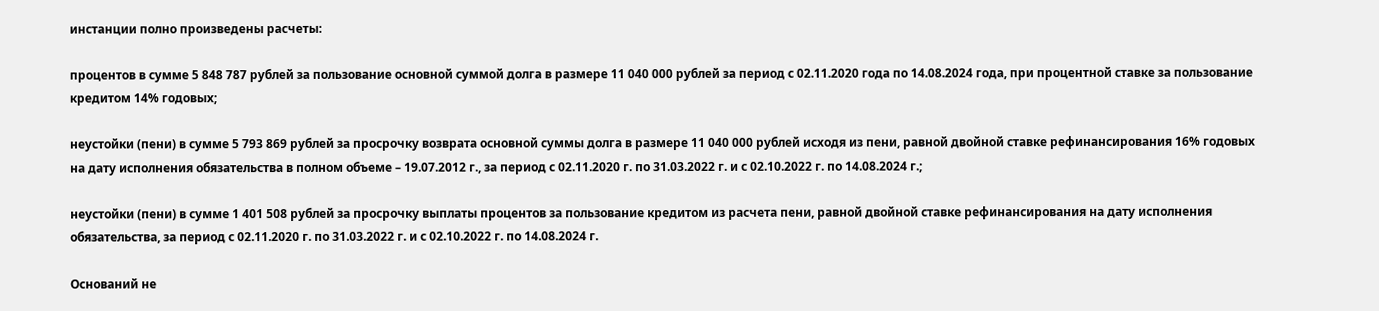инстанции полно произведены расчеты:

процентов в сумме 5 848 787 рублей за пользование основной суммой долга в размере 11 040 000 рублей за период с 02.11.2020 года по 14.08.2024 года, при процентной ставке за пользование кредитом 14% годовых;

неустойки (пени) в сумме 5 793 869 рублей за просрочку возврата основной суммы долга в размере 11 040 000 рублей исходя из пени, равной двойной ставке рефинансирования 16% годовых на дату исполнения обязательства в полном объеме – 19.07.2012 г., за период с 02.11.2020 г. по 31.03.2022 г. и с 02.10.2022 г. по 14.08.2024 г.;

неустойки (пени) в сумме 1 401 508 рублей за просрочку выплаты процентов за пользование кредитом из расчета пени, равной двойной ставке рефинансирования на дату исполнения обязательства, за период с 02.11.2020 г. по 31.03.2022 г. и с 02.10.2022 г. по 14.08.2024 г.

Оснований не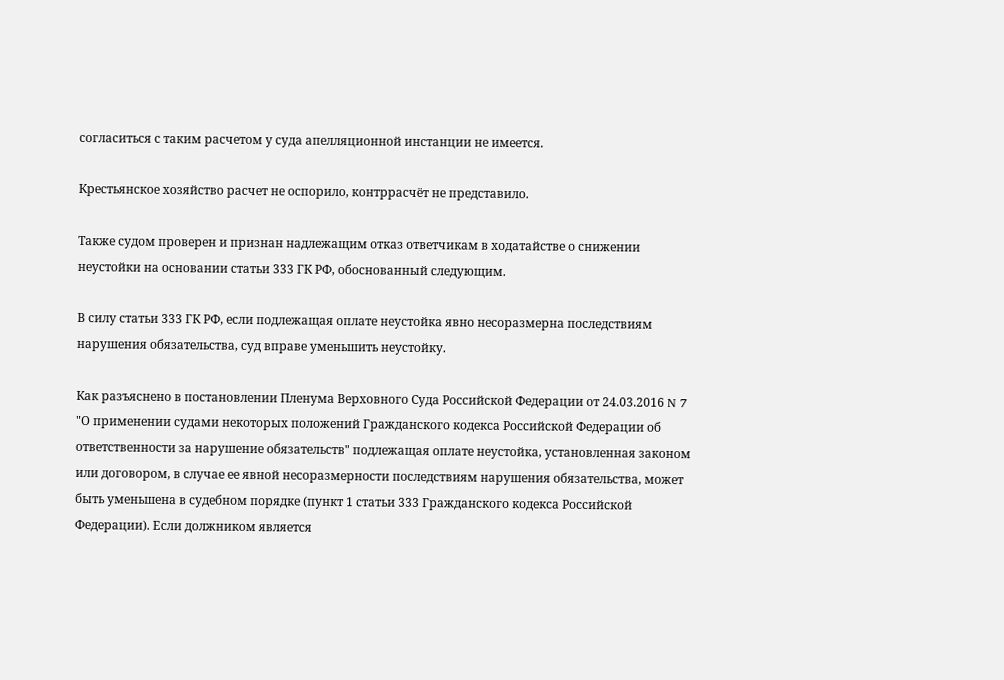согласиться с таким расчетом у суда апелляционной инстанции не имеется.

Крестьянское хозяйство расчет не оспорило, контррасчёт не представило.

Также судом проверен и признан надлежащим отказ ответчикам в ходатайстве о снижении неустойки на основании статьи 333 ГК РФ, обоснованный следующим.

В силу статьи 333 ГК РФ, если подлежащая оплате неустойка явно несоразмерна последствиям нарушения обязательства, суд вправе уменьшить неустойку.

Как разъяснено в постановлении Пленума Верховного Суда Российской Федерации от 24.03.2016 N 7 "О применении судами некоторых положений Гражданского кодекса Российской Федерации об ответственности за нарушение обязательств" подлежащая оплате неустойка, установленная законом или договором, в случае ее явной несоразмерности последствиям нарушения обязательства, может быть уменьшена в судебном порядке (пункт 1 статьи 333 Гражданского кодекса Российской Федерации). Если должником является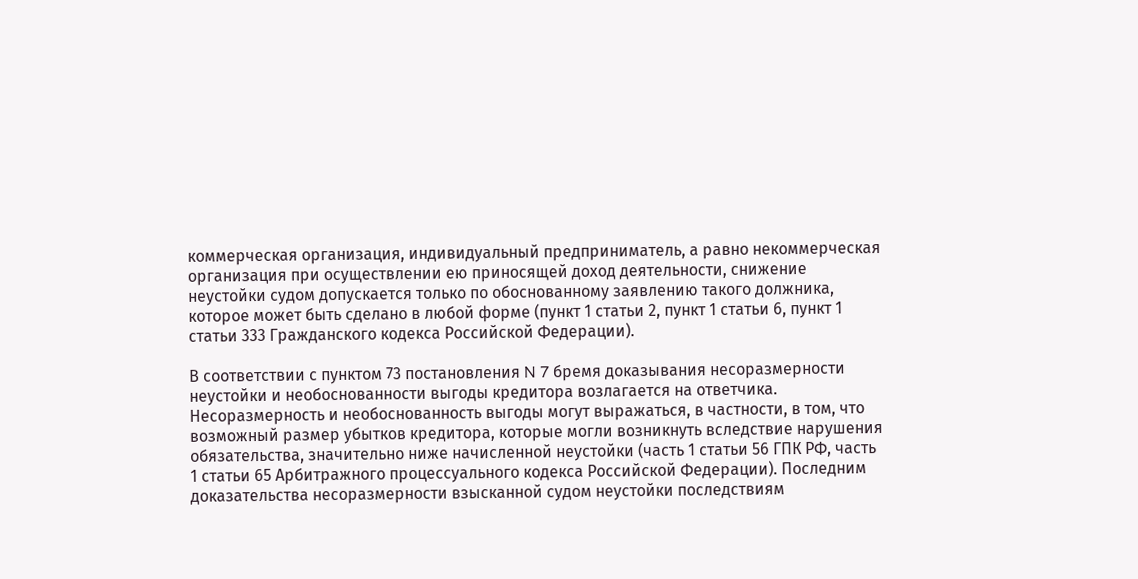коммерческая организация, индивидуальный предприниматель, а равно некоммерческая организация при осуществлении ею приносящей доход деятельности, снижение неустойки судом допускается только по обоснованному заявлению такого должника, которое может быть сделано в любой форме (пункт 1 статьи 2, пункт 1 статьи 6, пункт 1 статьи 333 Гражданского кодекса Российской Федерации).

В соответствии с пунктом 73 постановления N 7 бремя доказывания несоразмерности неустойки и необоснованности выгоды кредитора возлагается на ответчика. Несоразмерность и необоснованность выгоды могут выражаться, в частности, в том, что возможный размер убытков кредитора, которые могли возникнуть вследствие нарушения обязательства, значительно ниже начисленной неустойки (часть 1 статьи 56 ГПК РФ, часть 1 статьи 65 Арбитражного процессуального кодекса Российской Федерации). Последним доказательства несоразмерности взысканной судом неустойки последствиям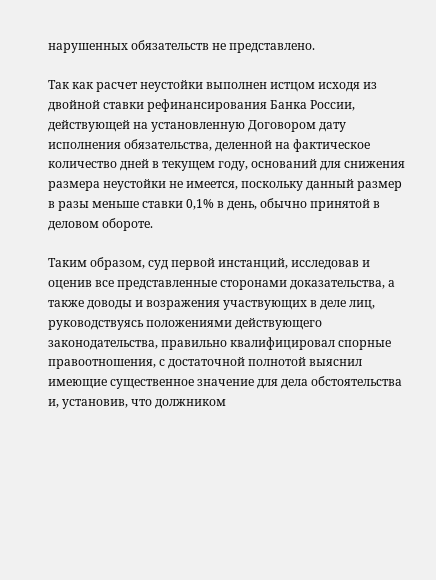нарушенных обязательств не представлено.

Так как расчет неустойки выполнен истцом исходя из двойной ставки рефинансирования Банка России, действующей на установленную Договором дату исполнения обязательства, деленной на фактическое количество дней в текущем году, оснований для снижения размера неустойки не имеется, поскольку данный размер в разы меньше ставки 0,1% в день, обычно принятой в деловом обороте.

Таким образом, суд первой инстанций, исследовав и оценив все представленные сторонами доказательства, а также доводы и возражения участвующих в деле лиц, руководствуясь положениями действующего законодательства, правильно квалифицировал спорные правоотношения, с достаточной полнотой выяснил имеющие существенное значение для дела обстоятельства и, установив, что должником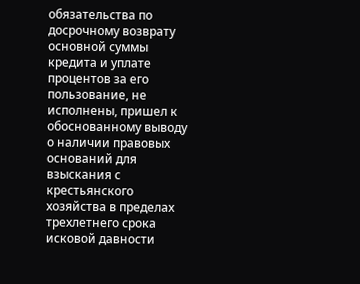обязательства по досрочному возврату основной суммы кредита и уплате процентов за его пользование, не исполнены, пришел к обоснованному выводу о наличии правовых оснований для взыскания с крестьянского хозяйства в пределах трехлетнего срока исковой давности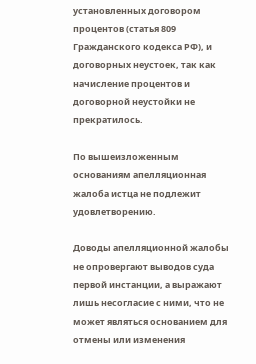установленных договором процентов (статья 809 Гражданского кодекса РФ), и договорных неустоек, так как начисление процентов и договорной неустойки не прекратилось.

По вышеизложенным основаниям апелляционная жалоба истца не подлежит удовлетворению.

Доводы апелляционной жалобы не опровергают выводов суда первой инстанции, а выражают лишь несогласие с ними, что не может являться основанием для отмены или изменения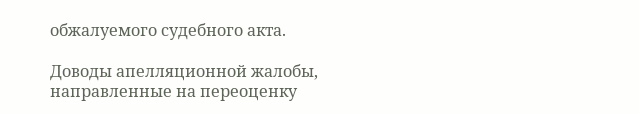обжалуемого судебного акта.

Доводы апелляционной жалобы, направленные на переоценку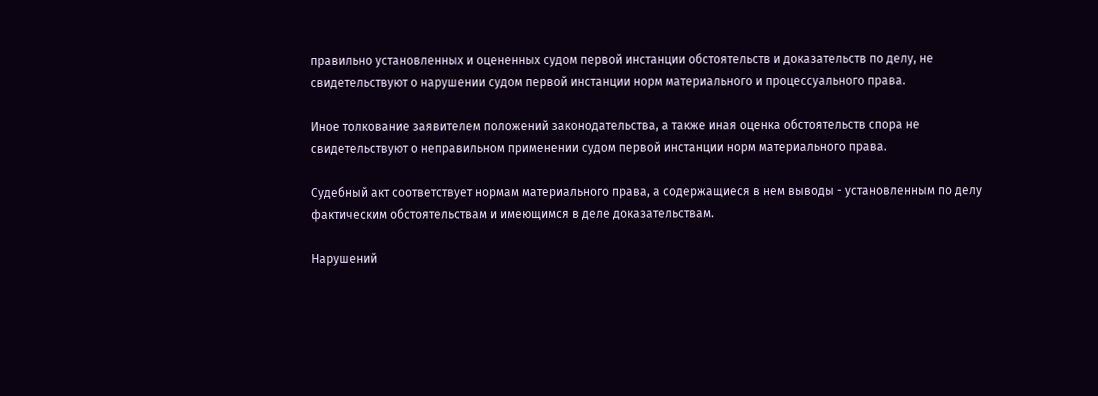правильно установленных и оцененных судом первой инстанции обстоятельств и доказательств по делу, не свидетельствуют о нарушении судом первой инстанции норм материального и процессуального права.

Иное толкование заявителем положений законодательства, а также иная оценка обстоятельств спора не свидетельствуют о неправильном применении судом первой инстанции норм материального права.

Судебный акт соответствует нормам материального права, а содержащиеся в нем выводы - установленным по делу фактическим обстоятельствам и имеющимся в деле доказательствам.

Нарушений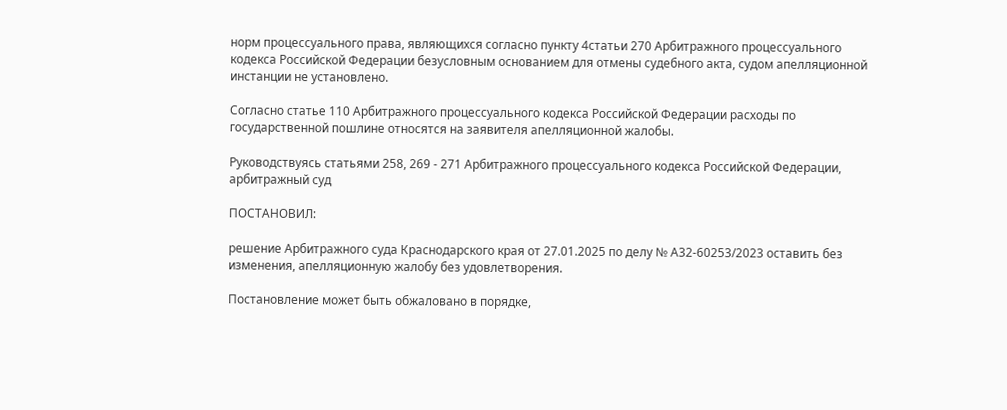норм процессуального права, являющихся согласно пункту 4статьи 270 Арбитражного процессуального кодекса Российской Федерации безусловным основанием для отмены судебного акта, судом апелляционной инстанции не установлено.

Согласно статье 110 Арбитражного процессуального кодекса Российской Федерации расходы по государственной пошлине относятся на заявителя апелляционной жалобы.

Руководствуясь статьями 258, 269 - 271 Арбитражного процессуального кодекса Российской Федерации, арбитражный суд

ПОСТАНОВИЛ:

решение Арбитражного суда Краснодарского края от 27.01.2025 по делу № А32-60253/2023 оставить без изменения, апелляционную жалобу без удовлетворения.

Постановление может быть обжаловано в порядке,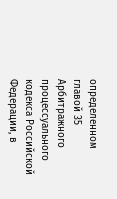определенном главой 35 Арбитражного процессуального кодекса Российской Федерации, в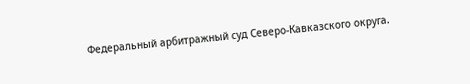Федеральный арбитражный суд Северо-Кавказского округа.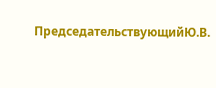ПредседательствующийЮ.В.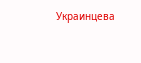Украинцева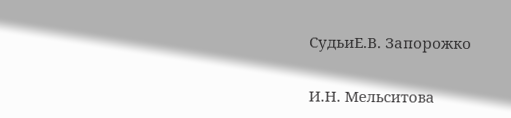СудьиЕ.В. Запорожко

И.Н. Мельситова